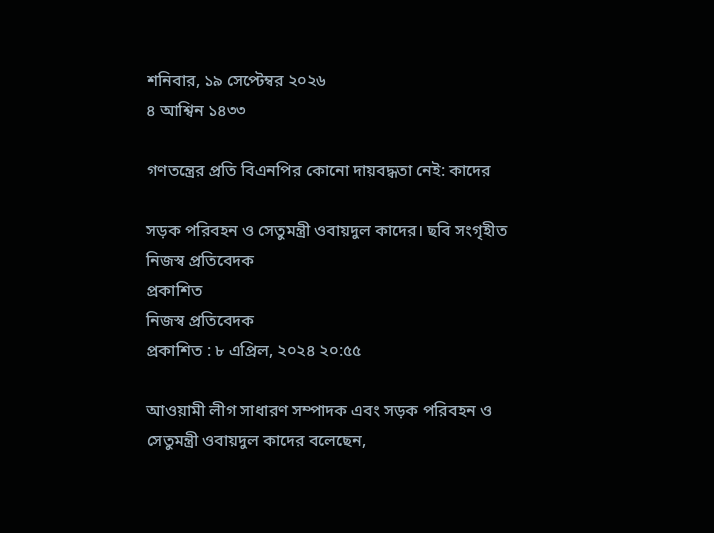শনিবার, ১৯ সেপ্টেম্বর ২০২৬
৪ আশ্বিন ১৪৩৩

গণতন্ত্রের প্রতি বিএনপির কোনো দায়বদ্ধতা নেই: কাদের

সড়ক পরিবহন ও সেতুমন্ত্রী ওবায়দুল কাদের। ছবি সংগৃহীত
নিজস্ব প্রতিবেদক
প্রকাশিত
নিজস্ব প্রতিবেদক
প্রকাশিত : ৮ এপ্রিল, ২০২৪ ২০:৫৫

আওয়ামী লীগ সাধারণ সম্পাদক এবং সড়ক পরিবহন ও সেতুমন্ত্রী ওবায়দুল কাদের বলেছেন,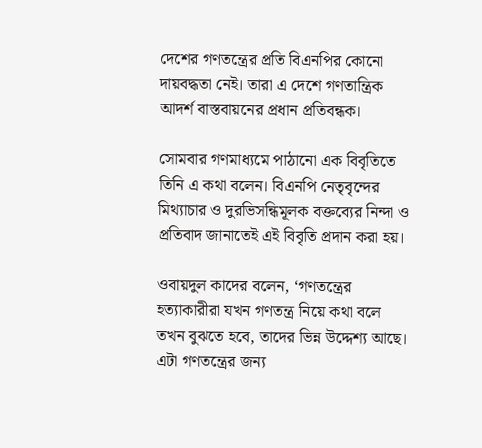দেশের গণতন্ত্রের প্রতি বিএনপির কোনো দায়বদ্ধতা নেই। তারা এ দেশে গণতান্ত্রিক আদর্শ বাস্তবায়নের প্রধান প্রতিবন্ধক।

সোমবার গণমাধ্যমে পাঠানো এক বিবৃতিতে তিনি এ কথা বলেন। বিএনপি নেতৃবৃন্দের মিথ্যাচার ও দুরভিসন্ধিমূলক বক্তব্যের নিন্দা ও প্রতিবাদ জানাতেই এই বিবৃতি প্রদান করা হয়।

ওবায়দুল কাদের বলেন, ‘গণতন্ত্রের হত্যাকারীরা যখন গণতন্ত্র নিয়ে কথা বলে তখন বুঝতে হবে, তাদের ভিন্ন উদ্দেশ্য আছে। এটা গণতন্ত্রের জন্য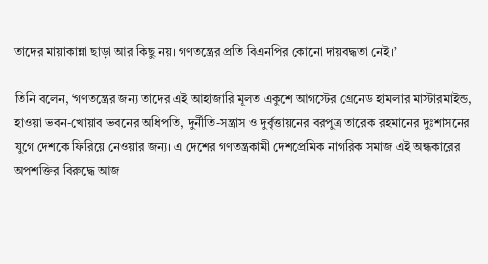তাদের মায়াকান্না ছাড়া আর কিছু নয়। গণতন্ত্রের প্রতি বিএনপির কোনো দায়বদ্ধতা নেই।’

তিনি বলেন, ‘গণতন্ত্রের জন্য তাদের এই আহাজারি মূলত একুশে আগস্টের গ্রেনেড হামলার মাস্টারমাইন্ড, হাওয়া ভবন-খোয়াব ভবনের অধিপতি, দুর্নীতি-সন্ত্রাস ও দুর্বৃত্তায়নের বরপুত্র তারেক রহমানের দুঃশাসনের যুগে দেশকে ফিরিয়ে নেওয়ার জন্য। এ দেশের গণতন্ত্রকামী দেশপ্রেমিক নাগরিক সমাজ এই অন্ধকারের অপশক্তির বিরুদ্ধে আজ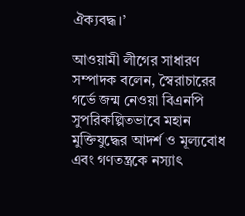ঐক্যবদ্ধ।’

আওয়ামী লীগের সাধারণ সম্পাদক বলেন, স্বৈরাচারের গর্ভে জন্ম নেওয়া বিএনপি সুপরিকল্পিতভাবে মহান মুক্তিযুদ্ধের আদর্শ ও মূল্যবোধ এবং গণতন্ত্রকে নস্যাৎ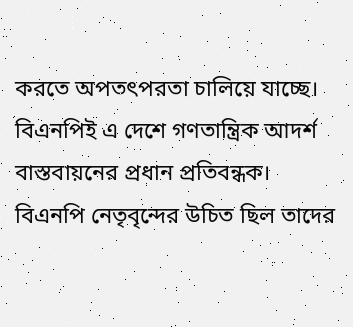করতে অপতৎপরতা চালিয়ে যাচ্ছে। বিএনপিই এ দেশে গণতান্ত্রিক আদর্শ বাস্তবায়নের প্রধান প্রতিবন্ধক। বিএনপি নেতৃবৃন্দের উচিত ছিল তাদের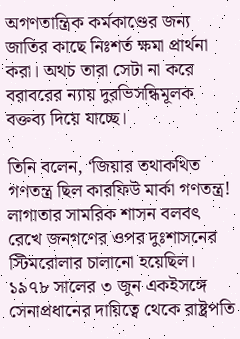অগণতান্ত্রিক কর্মকাণ্ডের জন্য জাতির কাছে নিঃশর্ত ক্ষমা প্রার্থনা করা। অথচ তারা সেটা না করে বরাবরের ন্যায় দুরভিসন্ধিমূলক বক্তব্য দিয়ে যাচ্ছে।

তিনি বলেন, ‘জিয়ার তথাকথিত গণতন্ত্র ছিল কারফিউ মার্কা গণতন্ত্র! লাগাতার সামরিক শাসন বলবৎ রেখে জনগণের ওপর দুঃশাসনের স্টিমরোলার চালানো হয়েছিল। ১৯৭৮ সালের ৩ জুন একইসঙ্গে সেনাপ্রধানের দায়িত্বে থেকে রাষ্ট্রপতি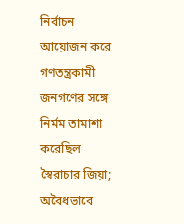নির্বাচন আয়োজন করে গণতন্ত্রকামী জনগণের সঙ্গে নির্মম তামাশা করেছিল স্বৈরাচার জিয়া; অবৈধভাবে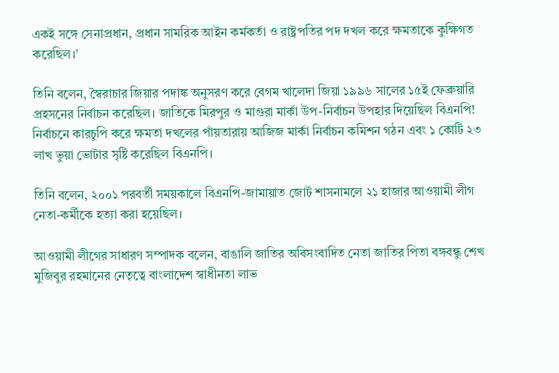একই সঙ্গে সেনাপ্রধান, প্রধান সামরিক আইন কর্মকর্তা ও রাষ্ট্রপতির পদ দখল করে ক্ষমতাকে কুক্ষিগত করেছিল।’

তিনি বলেন, স্বৈরাচার জিয়ার পদাঙ্ক অনুসরণ করে বেগম খালেদা জিয়া ১৯৯৬ সালের ১৫ই ফেব্রুয়ারি প্রহসনের নির্বাচন করেছিল। জাতিকে মিরপুর ও মাগুরা মার্কা উপ-নির্বাচন উপহার দিয়েছিল বিএনপি! নির্বাচনে কারচুপি করে ক্ষমতা দখলের পাঁয়তারায় আজিজ মার্কা নির্বাচন কমিশন গঠন এবং ১ কোটি ২৩ লাখ ভুয়া ভোটার সৃষ্টি করেছিল বিএনপি।

তিনি বলেন, ২০০১ পরবর্তী সময়কালে বিএনপি-জামায়াত জোট শাসনামলে ২১ হাজার আওয়ামী লীগ নেতা-কর্মীকে হত্যা করা হয়েছিল।

আওয়ামী লীগের সাধারণ সম্পাদক বলেন, বাঙালি জাতির অবিসংবাদিত নেতা জাতির পিতা বঙ্গবন্ধু শেখ মুজিবুর রহমানের নেতৃত্বে বাংলাদেশ স্বাধীনতা লাভ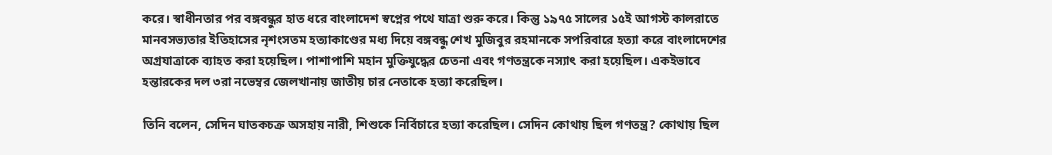করে। স্বাধীনতার পর বঙ্গবন্ধুর হাত ধরে বাংলাদেশ স্বপ্নের পথে যাত্রা শুরু করে। কিন্তু ১৯৭৫ সালের ১৫ই আগস্ট কালরাতে মানবসভ্যতার ইতিহাসের নৃশংসতম হত্যাকাণ্ডের মধ্য দিয়ে বঙ্গবন্ধু শেখ মুজিবুর রহমানকে সপরিবারে হত্যা করে বাংলাদেশের অগ্রযাত্রাকে ব্যাহত করা হয়েছিল। পাশাপাশি মহান মুক্তিযুদ্ধের চেতনা এবং গণতন্ত্রকে নস্যাৎ করা হয়েছিল। একইভাবে হন্তারকের দল ৩রা নভেম্বর জেলখানায় জাতীয় চার নেতাকে হত্যা করেছিল।

তিনি বলেন, সেদিন ঘাতকচক্র অসহায় নারী, শিশুকে নির্বিচারে হত্যা করেছিল। সেদিন কোথায় ছিল গণতন্ত্র? কোথায় ছিল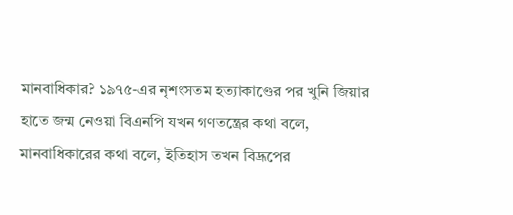মানবাধিকার? ১৯৭৫-এর নৃশংসতম হত্যাকাণ্ডের পর খুনি জিয়ার হাতে জন্ম নেওয়া বিএনপি যখন গণতন্ত্রের কথা বলে, মানবাধিকারের কথা বলে, ইতিহাস তখন বিদ্রূপের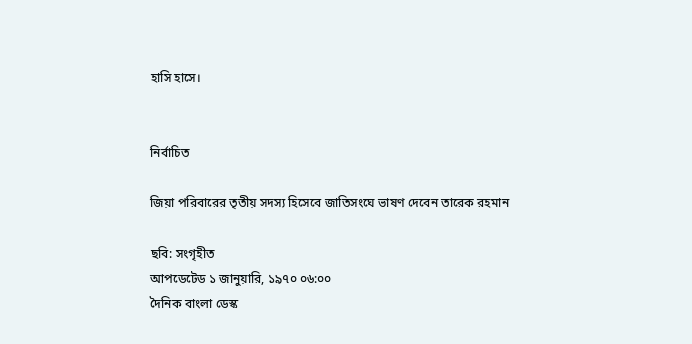হাসি হাসে।


নির্বাচিত

জিয়া পরিবারের তৃতীয় সদস্য হিসেবে জাতিসংঘে ভাষণ দেবেন তারেক রহমান

ছবি: সংগৃহীত
আপডেটেড ১ জানুয়ারি, ১৯৭০ ০৬:০০
দৈনিক বাংলা ডেস্ক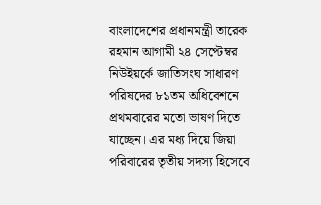বাংলাদেশের প্রধানমন্ত্রী তারেক রহমান আগামী ২৪ সেপ্টেম্বর নিউইয়র্কে জাতিসংঘ সাধারণ পরিষদের ৮১তম অধিবেশনে প্রথমবারের মতো ভাষণ দিতে যাচ্ছেন। এর মধ্য দিয়ে জিয়া পরিবারের তৃতীয় সদস্য হিসেবে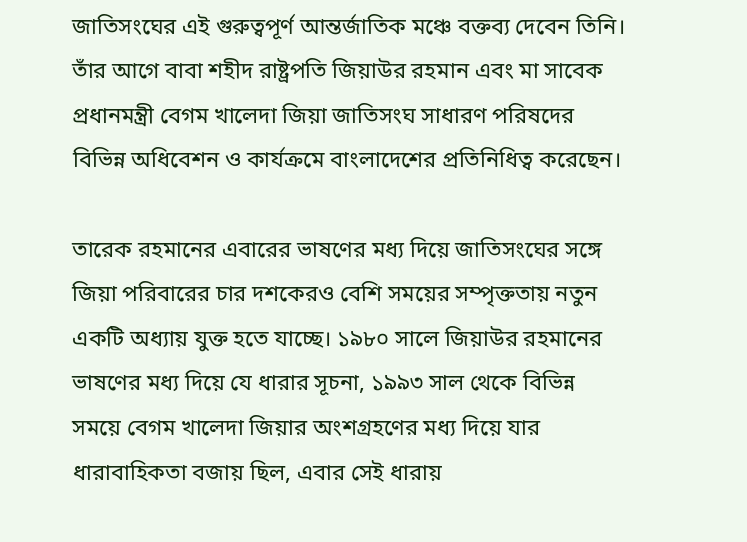জাতিসংঘের এই গুরুত্বপূর্ণ আন্তর্জাতিক মঞ্চে বক্তব্য দেবেন তিনি। তাঁর আগে বাবা শহীদ রাষ্ট্রপতি জিয়াউর রহমান এবং মা সাবেক প্রধানমন্ত্রী বেগম খালেদা জিয়া জাতিসংঘ সাধারণ পরিষদের বিভিন্ন অধিবেশন ও কার্যক্রমে বাংলাদেশের প্রতিনিধিত্ব করেছেন।

তারেক রহমানের এবারের ভাষণের মধ্য দিয়ে জাতিসংঘের সঙ্গে জিয়া পরিবারের চার দশকেরও বেশি সময়ের সম্পৃক্ততায় নতুন একটি অধ্যায় যুক্ত হতে যাচ্ছে। ১৯৮০ সালে জিয়াউর রহমানের ভাষণের মধ্য দিয়ে যে ধারার সূচনা, ১৯৯৩ সাল থেকে বিভিন্ন সময়ে বেগম খালেদা জিয়ার অংশগ্রহণের মধ্য দিয়ে যার ধারাবাহিকতা বজায় ছিল, এবার সেই ধারায়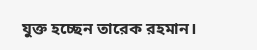যুক্ত হচ্ছেন তারেক রহমান।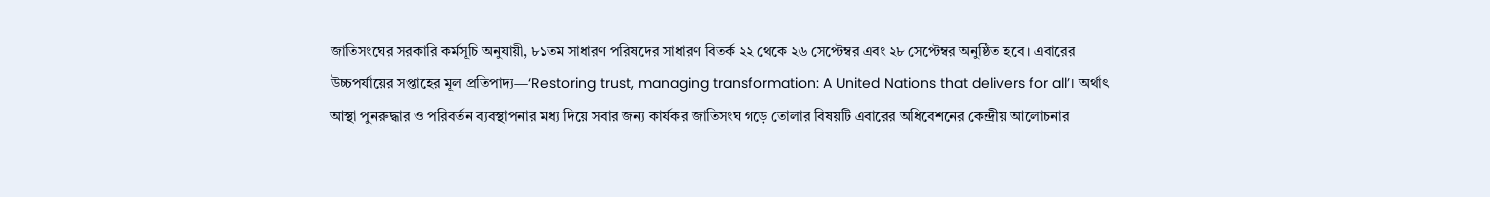জাতিসংঘের সরকারি কর্মসূচি অনুযায়ী, ৮১তম সাধারণ পরিষদের সাধারণ বিতর্ক ২২ থেকে ২৬ সেপ্টেম্বর এবং ২৮ সেপ্টেম্বর অনুষ্ঠিত হবে। এবারের উচ্চপর্যায়ের সপ্তাহের মূল প্রতিপাদ্য—‘Restoring trust, managing transformation: A United Nations that delivers for all’। অর্থাৎ আস্থা পুনরুদ্ধার ও পরিবর্তন ব্যবস্থাপনার মধ্য দিয়ে সবার জন্য কার্যকর জাতিসংঘ গড়ে তোলার বিষয়টি এবারের অধিবেশনের কেন্দ্রীয় আলোচনার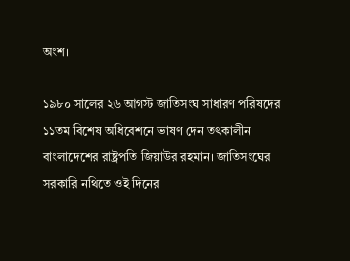অংশ।

১৯৮০ সালের ২৬ আগস্ট জাতিসংঘ সাধারণ পরিষদের ১১তম বিশেষ অধিবেশনে ভাষণ দেন তৎকালীন বাংলাদেশের রাষ্ট্রপতি জিয়াউর রহমান। জাতিসংঘের সরকারি নথিতে ওই দিনের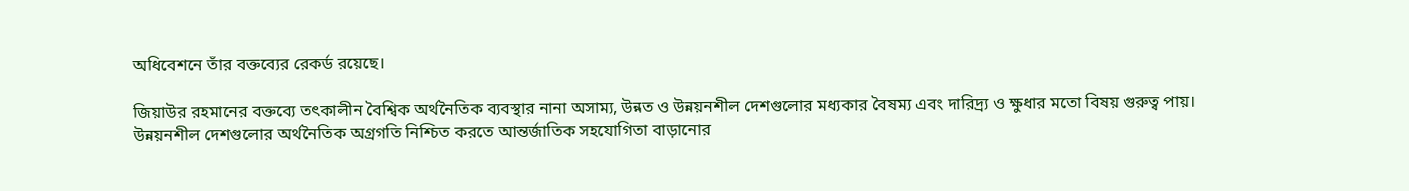অধিবেশনে তাঁর বক্তব্যের রেকর্ড রয়েছে।

জিয়াউর রহমানের বক্তব্যে তৎকালীন বৈশ্বিক অর্থনৈতিক ব্যবস্থার নানা অসাম্য, উন্নত ও উন্নয়নশীল দেশগুলোর মধ্যকার বৈষম্য এবং দারিদ্র্য ও ক্ষুধার মতো বিষয় গুরুত্ব পায়। উন্নয়নশীল দেশগুলোর অর্থনৈতিক অগ্রগতি নিশ্চিত করতে আন্তর্জাতিক সহযোগিতা বাড়ানোর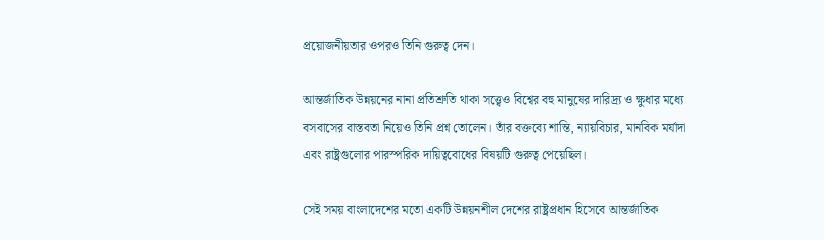প্রয়োজনীয়তার ওপরও তিনি গুরুত্ব দেন।

আন্তর্জাতিক উন্নয়নের নানা প্রতিশ্রুতি থাকা সত্ত্বেও বিশ্বের বহু মানুষের দারিদ্র্য ও ক্ষুধার মধ্যে বসবাসের বাস্তবতা নিয়েও তিনি প্রশ্ন তোলেন। তাঁর বক্তব্যে শান্তি, ন্যায়বিচার, মানবিক মর্যাদা এবং রাষ্ট্রগুলোর পারস্পরিক দায়িত্ববোধের বিষয়টি গুরুত্ব পেয়েছিল।

সেই সময় বাংলাদেশের মতো একটি উন্নয়নশীল দেশের রাষ্ট্রপ্রধান হিসেবে আন্তর্জাতিক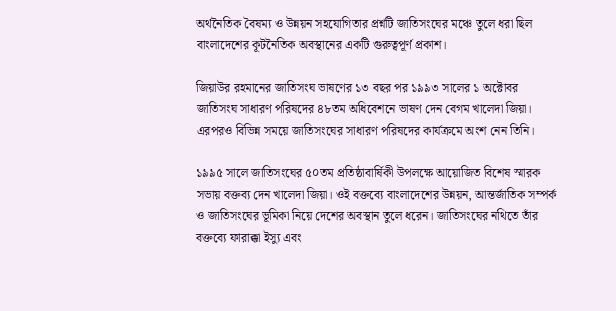অর্থনৈতিক বৈষম্য ও উন্নয়ন সহযোগিতার প্রশ্নটি জাতিসংঘের মঞ্চে তুলে ধরা ছিল বাংলাদেশের কূটনৈতিক অবস্থানের একটি গুরুত্বপূর্ণ প্রকাশ।

জিয়াউর রহমানের জাতিসংঘ ভাষণের ১৩ বছর পর ১৯৯৩ সালের ১ অক্টোবর জাতিসংঘ সাধারণ পরিষদের ৪৮তম অধিবেশনে ভাষণ দেন বেগম খালেদা জিয়া। এরপরও বিভিন্ন সময়ে জাতিসংঘের সাধারণ পরিষদের কার্যক্রমে অংশ নেন তিনি।

১৯৯৫ সালে জাতিসংঘের ৫০তম প্রতিষ্ঠাবার্ষিকী উপলক্ষে আয়োজিত বিশেষ স্মারক সভায় বক্তব্য দেন খালেদা জিয়া। ওই বক্তব্যে বাংলাদেশের উন্নয়ন, আন্তর্জাতিক সম্পর্ক ও জাতিসংঘের ভূমিকা নিয়ে দেশের অবস্থান তুলে ধরেন। জাতিসংঘের নথিতে তাঁর বক্তব্যে ফারাক্কা ইস্যু এবং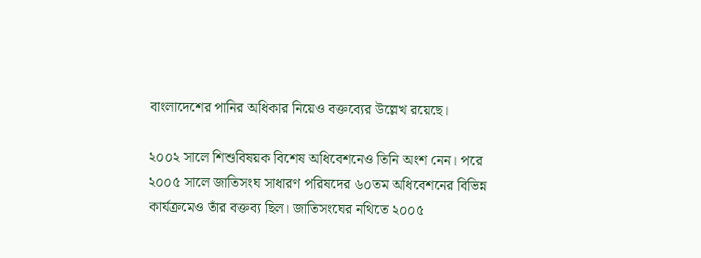বাংলাদেশের পানির অধিকার নিয়েও বক্তব্যের উল্লেখ রয়েছে।

২০০২ সালে শিশুবিষয়ক বিশেষ অধিবেশনেও তিনি অংশ নেন। পরে ২০০৫ সালে জাতিসংঘ সাধারণ পরিষদের ৬০তম অধিবেশনের বিভিন্ন কার্যক্রমেও তাঁর বক্তব্য ছিল। জাতিসংঘের নথিতে ২০০৫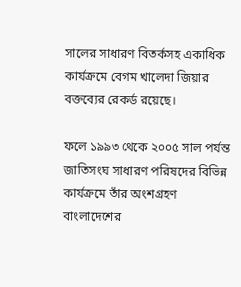সালের সাধারণ বিতর্কসহ একাধিক কার্যক্রমে বেগম খালেদা জিয়ার বক্তব্যের রেকর্ড রয়েছে।

ফলে ১৯৯৩ থেকে ২০০৫ সাল পর্যন্ত জাতিসংঘ সাধারণ পরিষদের বিভিন্ন কার্যক্রমে তাঁর অংশগ্রহণ বাংলাদেশের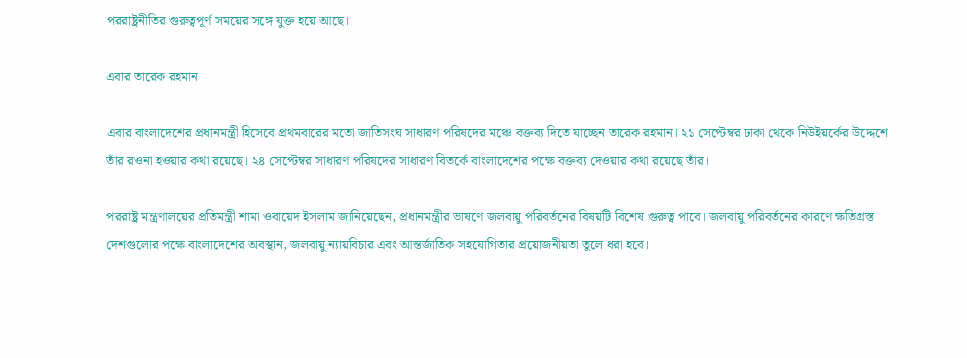পররাষ্ট্রনীতির গুরুত্বপূর্ণ সময়ের সঙ্গে যুক্ত হয়ে আছে।

এবার তারেক রহমান

এবার বাংলাদেশের প্রধানমন্ত্রী হিসেবে প্রথমবারের মতো জাতিসংঘ সাধারণ পরিষদের মঞ্চে বক্তব্য দিতে যাচ্ছেন তারেক রহমান। ২১ সেপ্টেম্বর ঢাকা থেকে নিউইয়র্কের উদ্দেশে তাঁর রওনা হওয়ার কথা রয়েছে। ২৪ সেপ্টেম্বর সাধারণ পরিষদের সাধারণ বিতর্কে বাংলাদেশের পক্ষে বক্তব্য দেওয়ার কথা রয়েছে তাঁর।

পররাষ্ট্র মন্ত্রণালয়ের প্রতিমন্ত্রী শামা ওবায়েদ ইসলাম জানিয়েছেন, প্রধানমন্ত্রীর ভাষণে জলবায়ু পরিবর্তনের বিষয়টি বিশেষ গুরুত্ব পাবে। জলবায়ু পরিবর্তনের কারণে ক্ষতিগ্রস্ত দেশগুলোর পক্ষে বাংলাদেশের অবস্থান, জলবায়ু ন্যায়বিচার এবং আন্তর্জাতিক সহযোগিতার প্রয়োজনীয়তা তুলে ধরা হবে।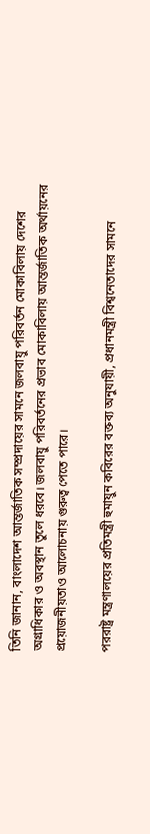তিনি জানান, বাংলাদেশ আন্তর্জাতিক সম্প্রদায়ের সামনে জলবায়ু পরিবর্তন মোকাবিলায় দেশের অগ্রাধিকার ও অবস্থান তুলে ধরবে। জলবায়ু পরিবর্তনের প্রভাব মোকাবিলায় আন্তর্জাতিক অর্থায়নের প্রয়োজনীয়তাও আলোচনায় গুরুত্ব পেতে পারে।

পররাষ্ট্র মন্ত্রণালয়ের প্রতিমন্ত্রী হুমায়ুন কবিরের বক্তব্য অনুযায়ী, প্রধানমন্ত্রী বিশ্বনেতাদের সামনে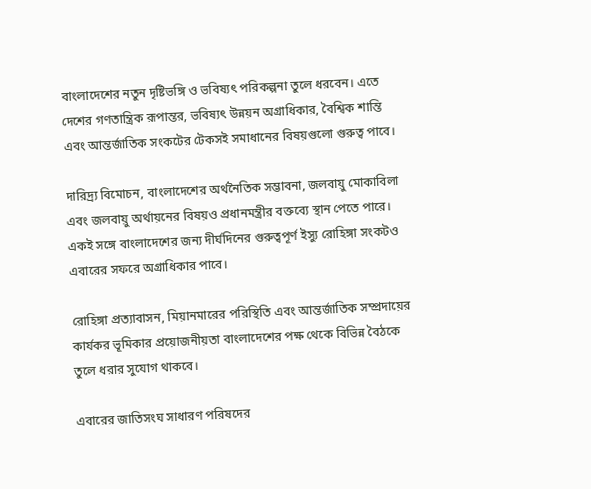বাংলাদেশের নতুন দৃষ্টিভঙ্গি ও ভবিষ্যৎ পরিকল্পনা তুলে ধরবেন। এতে দেশের গণতান্ত্রিক রূপান্তর, ভবিষ্যৎ উন্নয়ন অগ্রাধিকার, বৈশ্বিক শান্তি এবং আন্তর্জাতিক সংকটের টেকসই সমাধানের বিষয়গুলো গুরুত্ব পাবে।

দারিদ্র্য বিমোচন, বাংলাদেশের অর্থনৈতিক সম্ভাবনা, জলবায়ু মোকাবিলা এবং জলবায়ু অর্থায়নের বিষয়ও প্রধানমন্ত্রীর বক্তব্যে স্থান পেতে পারে। একই সঙ্গে বাংলাদেশের জন্য দীর্ঘদিনের গুরুত্বপূর্ণ ইস্যু রোহিঙ্গা সংকটও এবারের সফরে অগ্রাধিকার পাবে।

রোহিঙ্গা প্রত্যাবাসন, মিয়ানমারের পরিস্থিতি এবং আন্তর্জাতিক সম্প্রদায়ের কার্যকর ভূমিকার প্রয়োজনীয়তা বাংলাদেশের পক্ষ থেকে বিভিন্ন বৈঠকে তুলে ধরার সুযোগ থাকবে।

এবারের জাতিসংঘ সাধারণ পরিষদের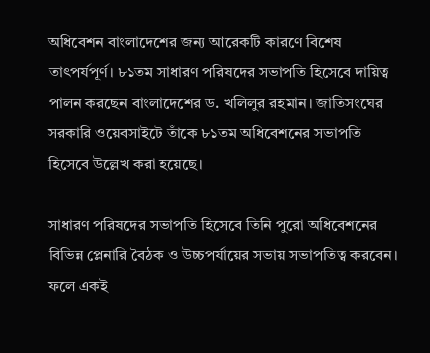অধিবেশন বাংলাদেশের জন্য আরেকটি কারণে বিশেষ তাৎপর্যপূর্ণ। ৮১তম সাধারণ পরিষদের সভাপতি হিসেবে দায়িত্ব পালন করছেন বাংলাদেশের ড. খলিলুর রহমান। জাতিসংঘের সরকারি ওয়েবসাইটে তাঁকে ৮১তম অধিবেশনের সভাপতি হিসেবে উল্লেখ করা হয়েছে।

সাধারণ পরিষদের সভাপতি হিসেবে তিনি পুরো অধিবেশনের বিভিন্ন প্লেনারি বৈঠক ও উচ্চপর্যায়ের সভায় সভাপতিত্ব করবেন। ফলে একই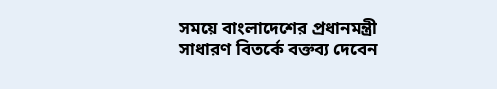সময়ে বাংলাদেশের প্রধানমন্ত্রী সাধারণ বিতর্কে বক্তব্য দেবেন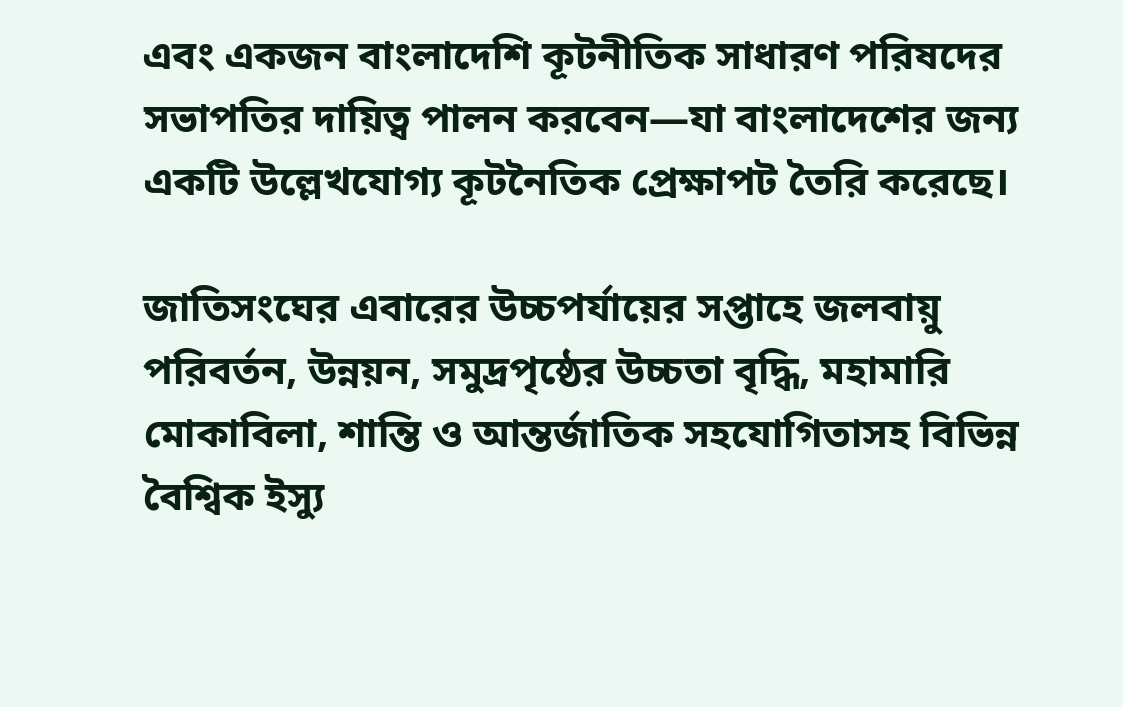এবং একজন বাংলাদেশি কূটনীতিক সাধারণ পরিষদের সভাপতির দায়িত্ব পালন করবেন—যা বাংলাদেশের জন্য একটি উল্লেখযোগ্য কূটনৈতিক প্রেক্ষাপট তৈরি করেছে।

জাতিসংঘের এবারের উচ্চপর্যায়ের সপ্তাহে জলবায়ু পরিবর্তন, উন্নয়ন, সমুদ্রপৃষ্ঠের উচ্চতা বৃদ্ধি, মহামারি মোকাবিলা, শান্তি ও আন্তর্জাতিক সহযোগিতাসহ বিভিন্ন বৈশ্বিক ইস্যু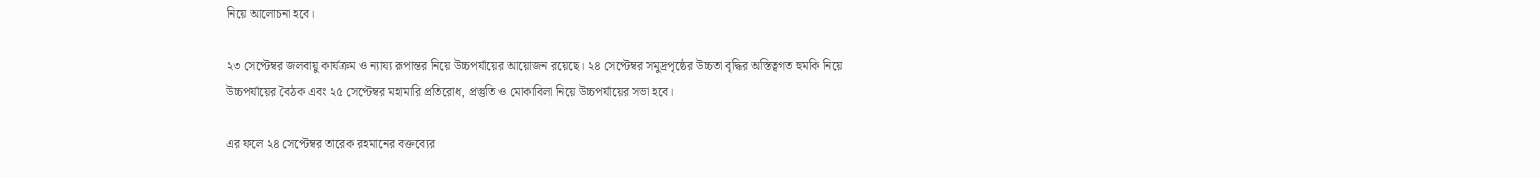নিয়ে আলোচনা হবে।

২৩ সেপ্টেম্বর জলবায়ু কার্যক্রম ও ন্যায্য রূপান্তর নিয়ে উচ্চপর্যায়ের আয়োজন রয়েছে। ২৪ সেপ্টেম্বর সমুদ্রপৃষ্ঠের উচ্চতা বৃদ্ধির অস্তিত্বগত হুমকি নিয়ে উচ্চপর্যায়ের বৈঠক এবং ২৫ সেপ্টেম্বর মহামারি প্রতিরোধ, প্রস্তুতি ও মোকাবিলা নিয়ে উচ্চপর্যায়ের সভা হবে।

এর ফলে ২৪ সেপ্টেম্বর তারেক রহমানের বক্তব্যের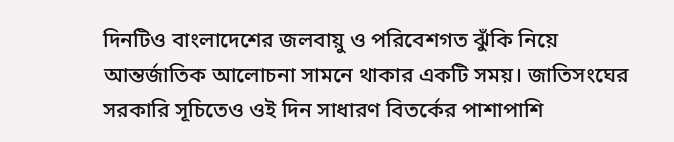দিনটিও বাংলাদেশের জলবায়ু ও পরিবেশগত ঝুঁকি নিয়ে আন্তর্জাতিক আলোচনা সামনে থাকার একটি সময়। জাতিসংঘের সরকারি সূচিতেও ওই দিন সাধারণ বিতর্কের পাশাপাশি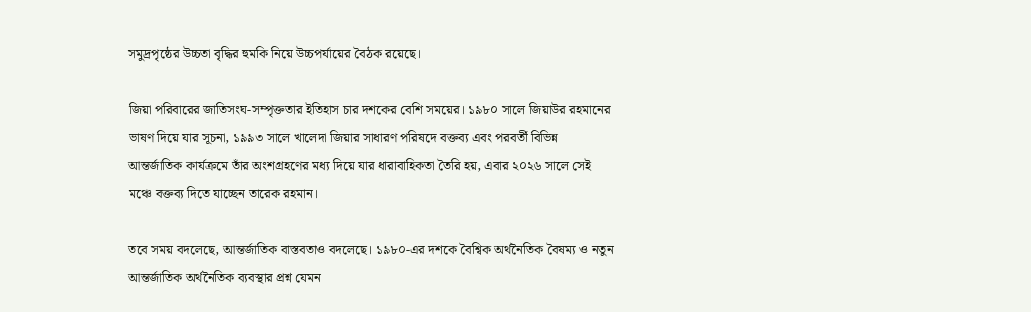সমুদ্রপৃষ্ঠের উচ্চতা বৃদ্ধির হুমকি নিয়ে উচ্চপর্যায়ের বৈঠক রয়েছে।

জিয়া পরিবারের জাতিসংঘ-সম্পৃক্ততার ইতিহাস চার দশকের বেশি সময়ের। ১৯৮০ সালে জিয়াউর রহমানের ভাষণ দিয়ে যার সূচনা, ১৯৯৩ সালে খালেদা জিয়ার সাধারণ পরিষদে বক্তব্য এবং পরবর্তী বিভিন্ন আন্তর্জাতিক কার্যক্রমে তাঁর অংশগ্রহণের মধ্য দিয়ে যার ধারাবাহিকতা তৈরি হয়, এবার ২০২৬ সালে সেই মঞ্চে বক্তব্য দিতে যাচ্ছেন তারেক রহমান।

তবে সময় বদলেছে, আন্তর্জাতিক বাস্তবতাও বদলেছে। ১৯৮০-এর দশকে বৈশ্বিক অর্থনৈতিক বৈষম্য ও নতুন আন্তর্জাতিক অর্থনৈতিক ব্যবস্থার প্রশ্ন যেমন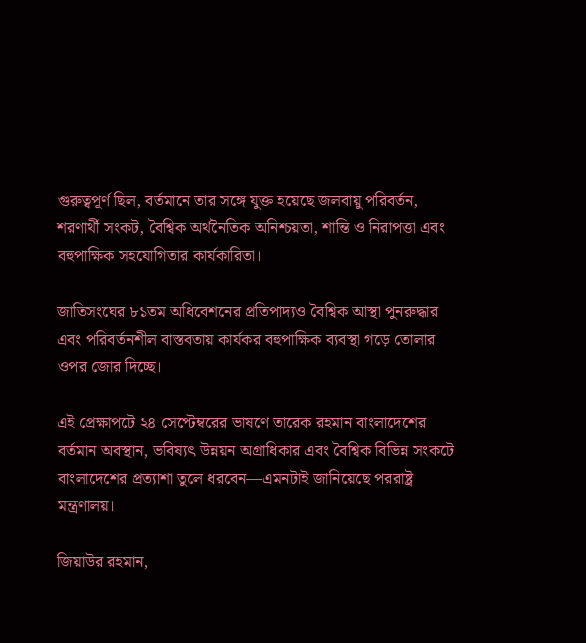গুরুত্বপূর্ণ ছিল, বর্তমানে তার সঙ্গে যুক্ত হয়েছে জলবায়ু পরিবর্তন, শরণার্থী সংকট, বৈশ্বিক অর্থনৈতিক অনিশ্চয়তা, শান্তি ও নিরাপত্তা এবং বহুপাক্ষিক সহযোগিতার কার্যকারিতা।

জাতিসংঘের ৮১তম অধিবেশনের প্রতিপাদ্যও বৈশ্বিক আস্থা পুনরুদ্ধার এবং পরিবর্তনশীল বাস্তবতায় কার্যকর বহুপাক্ষিক ব্যবস্থা গড়ে তোলার ওপর জোর দিচ্ছে।

এই প্রেক্ষাপটে ২৪ সেপ্টেম্বরের ভাষণে তারেক রহমান বাংলাদেশের বর্তমান অবস্থান, ভবিষ্যৎ উন্নয়ন অগ্রাধিকার এবং বৈশ্বিক বিভিন্ন সংকটে বাংলাদেশের প্রত্যাশা তুলে ধরবেন—এমনটাই জানিয়েছে পররাষ্ট্র মন্ত্রণালয়।

জিয়াউর রহমান,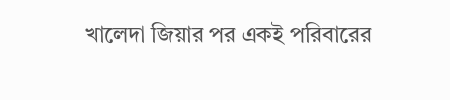খালেদা জিয়ার পর একই পরিবারের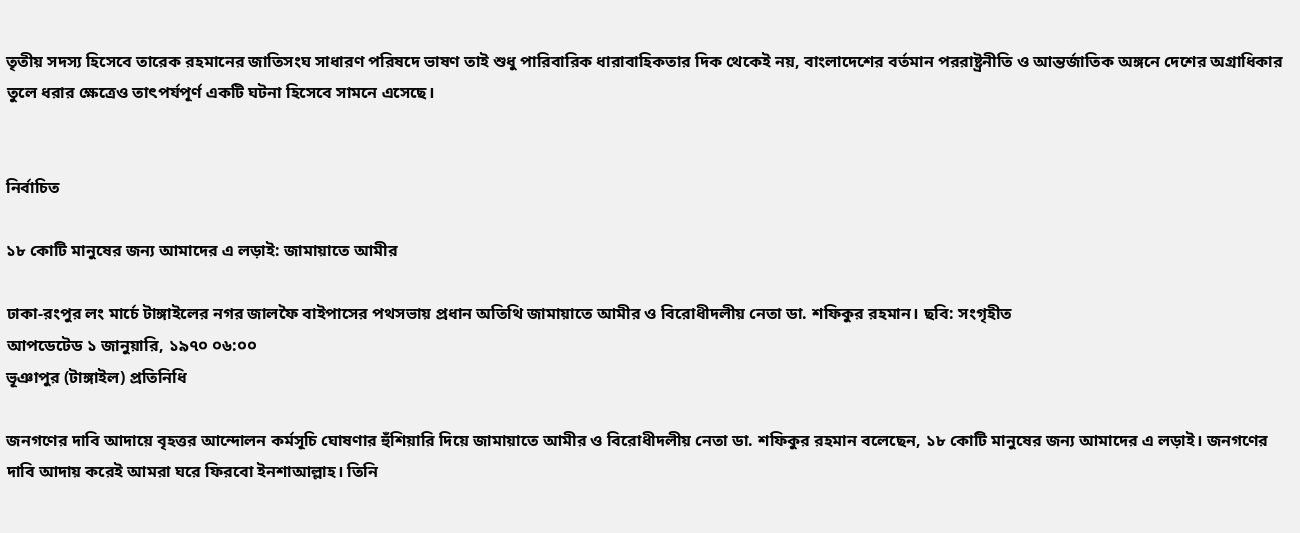তৃতীয় সদস্য হিসেবে তারেক রহমানের জাতিসংঘ সাধারণ পরিষদে ভাষণ তাই শুধু পারিবারিক ধারাবাহিকতার দিক থেকেই নয়, বাংলাদেশের বর্তমান পররাষ্ট্রনীতি ও আন্তর্জাতিক অঙ্গনে দেশের অগ্রাধিকার তুলে ধরার ক্ষেত্রেও তাৎপর্যপূর্ণ একটি ঘটনা হিসেবে সামনে এসেছে।


নির্বাচিত

১৮ কোটি মানুষের জন্য আমাদের এ লড়াই: জামায়াতে আমীর

ঢাকা-রংপুর লং মার্চে টাঙ্গাইলের নগর জালফৈ বাইপাসের পথসভায় প্রধান অতিথি জামায়াতে আমীর ও বিরোধীদলীয় নেতা ডা. শফিকুর রহমান। ছবি: সংগৃহীত
আপডেটেড ১ জানুয়ারি, ১৯৭০ ০৬:০০
ভূঞাপুর (টাঙ্গাইল) প্রতিনিধি

জনগণের দাবি আদায়ে বৃহত্তর আন্দোলন কর্মসূচি ঘোষণার হুঁশিয়ারি দিয়ে জামায়াতে আমীর ও বিরোধীদলীয় নেতা ডা. শফিকুর রহমান বলেছেন, ১৮ কোটি মানুষের জন্য আমাদের এ লড়াই। জনগণের দাবি আদায় করেই আমরা ঘরে ফিরবো ইনশাআল্লাহ। তিনি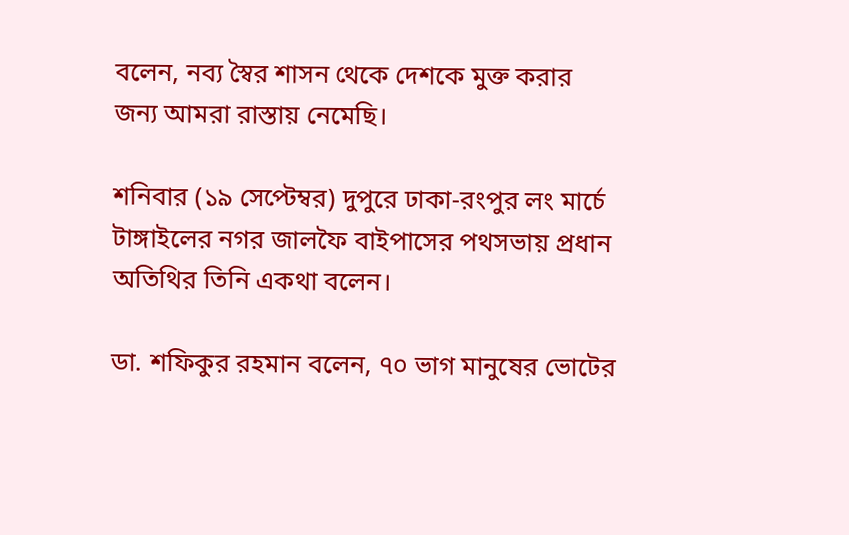বলেন, নব্য স্বৈর শাসন থেকে দেশকে মুক্ত করার জন্য আমরা রাস্তায় নেমেছি।

শনিবার (১৯ সেপ্টেম্বর) দুপুরে ঢাকা-রংপুর লং মার্চে টাঙ্গাইলের নগর জালফৈ বাইপাসের পথসভায় প্রধান অতিথির তিনি একথা বলেন।

ডা. শফিকুর রহমান বলেন, ৭০ ভাগ মানুষের ভোটের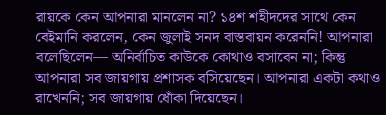রায়কে কেন আপনারা মানলেন না? ১৪শ শহীদদের সাথে কেন বেইমানি করলেন, কেন জুলাই সনদ বাস্তবায়ন করেননি! আপনারা বলেছিলেন— অনির্বাচিত কাউকে কোথাও বসাবেন না; কিন্তু আপনারা সব জায়গায় প্রশাসক বসিয়েছেন। আপনারা একটা কথাও রাখেননি; সব জায়গায় ধোঁকা দিয়েছেন।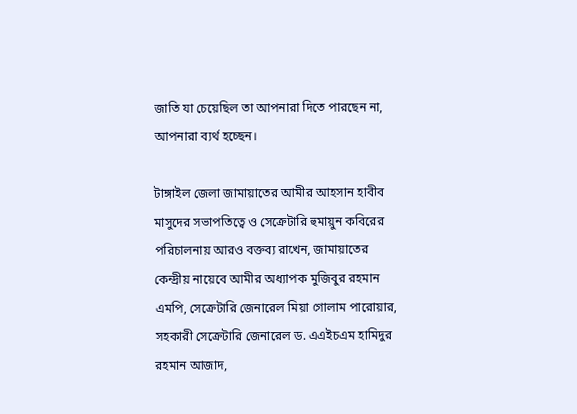জাতি যা চেয়েছিল তা আপনারা দিতে পারছেন না, আপনারা ব্যর্থ হচ্ছেন।

টাঙ্গাইল জেলা জামায়াতের আমীর আহসান হাবীব মাসুদের সভাপতিত্বে ও সেক্রেটারি হুমায়ুন কবিরের পরিচালনায় আরও বক্তব্য রাখেন, জামায়াতের কেন্দ্রীয় নায়েবে আমীর অধ্যাপক মুজিবুর রহমান এমপি, সেক্রেটারি জেনারেল মিয়া গোলাম পারোয়ার, সহকারী সেক্রেটারি জেনারেল ড. এএইচএম হামিদুর রহমান আজাদ,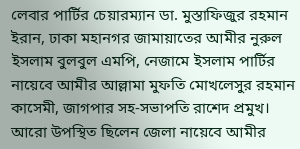লেবার পার্টির চেয়ারম্যান ডা. মুস্তাফিজুর রহমান ইরান, ঢাকা মহানগর জামায়াতের আমীর নুরুল ইসলাম বুলবুল এমপি, নেজামে ইসলাম পার্টির নায়েবে আমীর আল্লামা মুফতি মোখলেসুর রহমান কাসেমী, জাগপার সহ-সভাপতি রাশেদ প্রমুখ। আরো উপস্থিত ছিলেন জেলা নায়েবে আমীর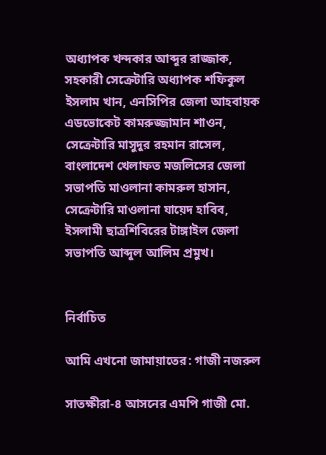অধ্যাপক খন্দকার আব্দুর রাজ্জাক, সহকারী সেক্রেটারি অধ্যাপক শফিকুল ইসলাম খান, এনসিপির জেলা আহবায়ক এডভোকেট কামরুজ্জামান শাওন, সেক্রেটারি মাসুদুর রহমান রাসেল, বাংলাদেশ খেলাফত মজলিসের জেলা সভাপতি মাওলানা কামরুল হাসান, সেক্রেটারি মাওলানা যায়েদ হাবিব, ইসলামী ছাত্রশিবিরের টাঙ্গাইল জেলা সভাপতি আব্দুল আলিম প্রমুখ।


নির্বাচিত

আমি এখনো জামায়াতের: গাজী নজরুল

সাতক্ষীরা-৪ আসনের এমপি গাজী মো.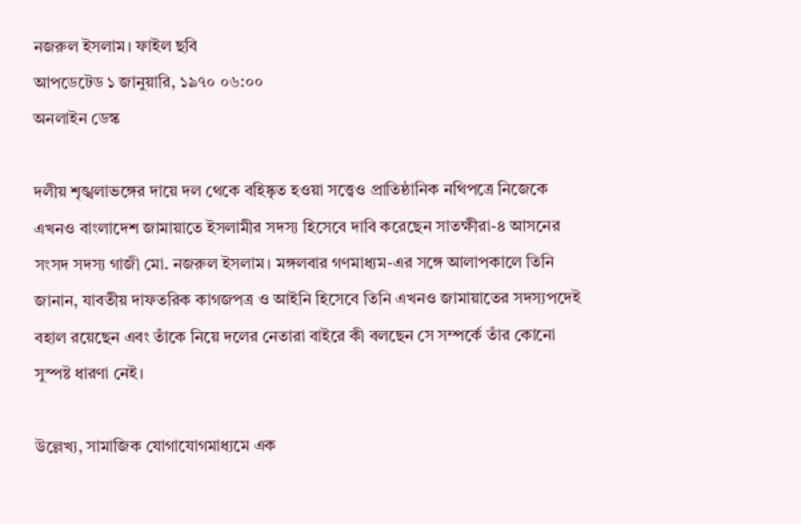নজরুল ইসলাম। ফাইল ছবি
আপডেটেড ১ জানুয়ারি, ১৯৭০ ০৬:০০
অনলাইন ডেস্ক

দলীয় শৃঙ্খলাভঙ্গের দায়ে দল থেকে বহিষ্কৃত হওয়া সত্ত্বেও প্রাতিষ্ঠানিক নথিপত্রে নিজেকে এখনও বাংলাদেশ জামায়াতে ইসলামীর সদস্য হিসেবে দাবি করেছেন সাতক্ষীরা-৪ আসনের সংসদ সদস্য গাজী মো. নজরুল ইসলাম। মঙ্গলবার গণমাধ্যম-এর সঙ্গে আলাপকালে তিনি জানান, যাবতীয় দাফতরিক কাগজপত্র ও আইনি হিসেবে তিনি এখনও জামায়াতের সদস্যপদেই বহাল রয়েছেন এবং তাঁকে নিয়ে দলের নেতারা বাইরে কী বলছেন সে সম্পর্কে তাঁর কোনো সুস্পষ্ট ধারণা নেই।

উল্লেখ্য, সামাজিক যোগাযোগমাধ্যমে এক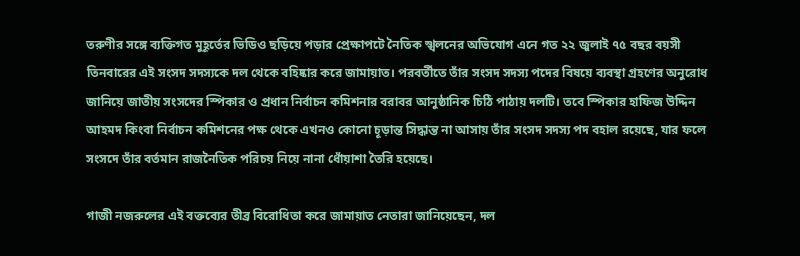তরুণীর সঙ্গে ব্যক্তিগত মুহূর্তের ভিডিও ছড়িয়ে পড়ার প্রেক্ষাপটে নৈতিক স্খলনের অভিযোগ এনে গত ২২ জুলাই ৭৫ বছর বয়সী তিনবারের এই সংসদ সদস্যকে দল থেকে বহিষ্কার করে জামায়াত। পরবর্তীতে তাঁর সংসদ সদস্য পদের বিষয়ে ব্যবস্থা গ্রহণের অনুরোধ জানিয়ে জাতীয় সংসদের স্পিকার ও প্রধান নির্বাচন কমিশনার বরাবর আনুষ্ঠানিক চিঠি পাঠায় দলটি। তবে স্পিকার হাফিজ উদ্দিন আহমদ কিংবা নির্বাচন কমিশনের পক্ষ থেকে এখনও কোনো চূড়ান্ত সিদ্ধান্ত না আসায় তাঁর সংসদ সদস্য পদ বহাল রয়েছে, যার ফলে সংসদে তাঁর বর্তমান রাজনৈতিক পরিচয় নিয়ে নানা ধোঁয়াশা তৈরি হয়েছে।

গাজী নজরুলের এই বক্তব্যের তীব্র বিরোধিতা করে জামায়াত নেতারা জানিয়েছেন, দল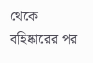থেকে বহিষ্কারের পর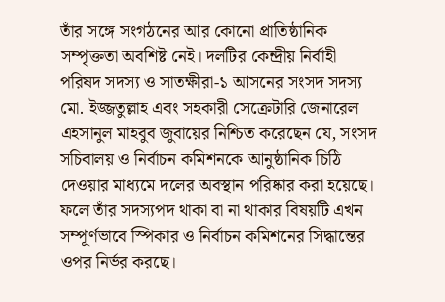তাঁর সঙ্গে সংগঠনের আর কোনো প্রাতিষ্ঠানিক সম্পৃক্ততা অবশিষ্ট নেই। দলটির কেন্দ্রীয় নির্বাহী পরিষদ সদস্য ও সাতক্ষীরা-১ আসনের সংসদ সদস্য মো. ইজ্জতুল্লাহ এবং সহকারী সেক্রেটারি জেনারেল এহসানুল মাহবুব জুবায়ের নিশ্চিত করেছেন যে, সংসদ সচিবালয় ও নির্বাচন কমিশনকে আনুষ্ঠানিক চিঠি দেওয়ার মাধ্যমে দলের অবস্থান পরিষ্কার করা হয়েছে। ফলে তাঁর সদস্যপদ থাকা বা না থাকার বিষয়টি এখন সম্পূর্ণভাবে স্পিকার ও নির্বাচন কমিশনের সিদ্ধান্তের ওপর নির্ভর করছে।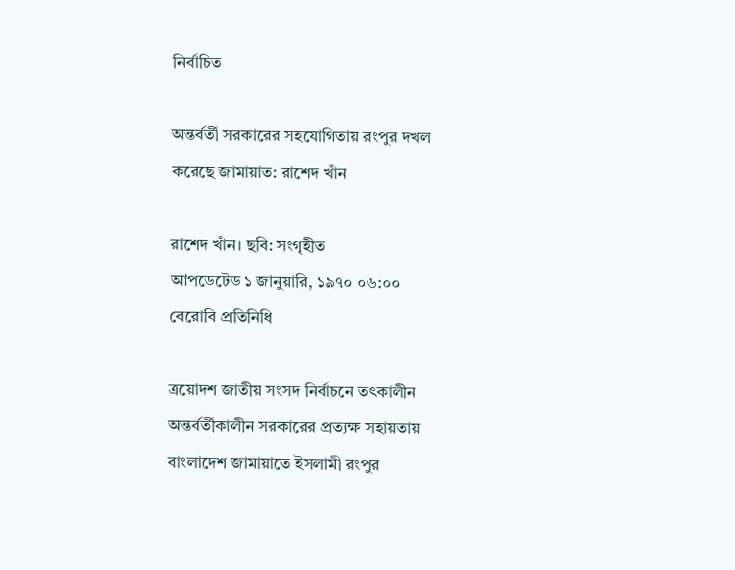নির্বাচিত

অন্তর্বর্তী সরকারের সহযোগিতায় রংপুর দখল করেছে জামায়াত: রাশেদ খাঁন

রাশেদ খাঁন। ছবি: সংগৃহীত
আপডেটেড ১ জানুয়ারি, ১৯৭০ ০৬:০০
বেরোবি প্রতিনিধি

ত্রয়োদশ জাতীয় সংসদ নির্বাচনে তৎকালীন অন্তর্বর্তীকালীন সরকারের প্রত্যক্ষ সহায়তায় বাংলাদেশ জামায়াতে ইসলামী রংপুর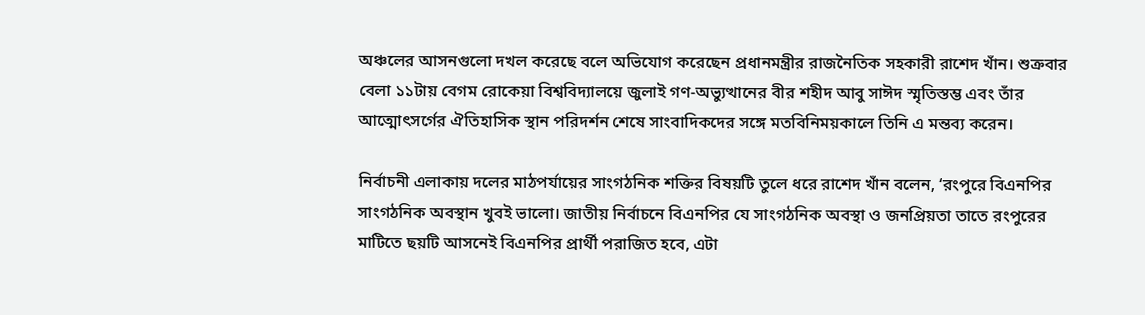অঞ্চলের আসনগুলো দখল করেছে বলে অভিযোগ করেছেন প্রধানমন্ত্রীর রাজনৈতিক সহকারী রাশেদ খাঁন। শুক্রবার বেলা ১১টায় বেগম রোকেয়া বিশ্ববিদ্যালয়ে জুলাই গণ-অভ্যুত্থানের বীর শহীদ আবু সাঈদ স্মৃতিস্তম্ভ এবং তাঁর আত্মোৎসর্গের ঐতিহাসিক স্থান পরিদর্শন শেষে সাংবাদিকদের সঙ্গে মতবিনিময়কালে তিনি এ মন্তব্য করেন।

নির্বাচনী এলাকায় দলের মাঠপর্যায়ের সাংগঠনিক শক্তির বিষয়টি তুলে ধরে রাশেদ খাঁন বলেন, ‘রংপুরে বিএনপির সাংগঠনিক অবস্থান খুবই ভালো। জাতীয় নির্বাচনে বিএনপির যে সাংগঠনিক অবস্থা ও জনপ্রিয়তা তাতে রংপুরের মাটিতে ছয়টি আসনেই বিএনপির প্রার্থী পরাজিত হবে, এটা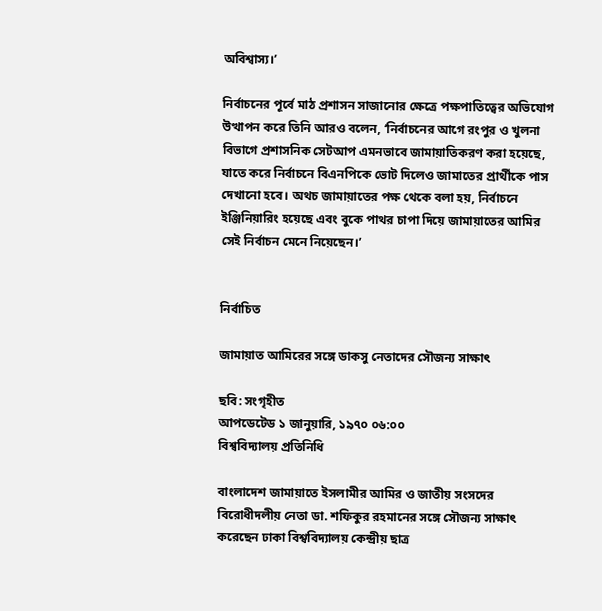অবিশ্বাস্য।’

নির্বাচনের পূর্বে মাঠ প্রশাসন সাজানোর ক্ষেত্রে পক্ষপাতিত্বের অভিযোগ উত্থাপন করে তিনি আরও বলেন, ‘নির্বাচনের আগে রংপুর ও খুলনা বিভাগে প্রশাসনিক সেটআপ এমনভাবে জামায়াতিকরণ করা হয়েছে, যাতে করে নির্বাচনে বিএনপিকে ভোট দিলেও জামাতের প্রার্থীকে পাস দেখানো হবে। অথচ জামায়াতের পক্ষ থেকে বলা হয়, নির্বাচনে ইঞ্জিনিয়ারিং হয়েছে এবং বুকে পাথর চাপা দিয়ে জামায়াতের আমির সেই নির্বাচন মেনে নিয়েছেন।’


নির্বাচিত

জামায়াত আমিরের সঙ্গে ডাকসু নেতাদের সৌজন্য সাক্ষাৎ

ছবি: সংগৃহীত
আপডেটেড ১ জানুয়ারি, ১৯৭০ ০৬:০০
বিশ্ববিদ্যালয় প্রতিনিধি

বাংলাদেশ জামায়াতে ইসলামীর আমির ও জাতীয় সংসদের বিরোধীদলীয় নেতা ডা. শফিকুর রহমানের সঙ্গে সৌজন্য সাক্ষাৎ করেছেন ঢাকা বিশ্ববিদ্যালয় কেন্দ্রীয় ছাত্র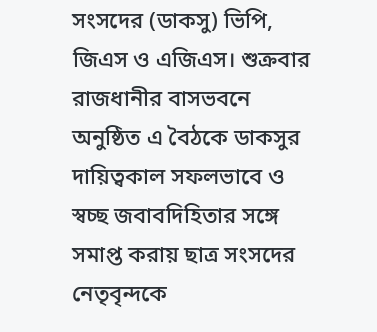সংসদের (ডাকসু) ভিপি, জিএস ও এজিএস। শুক্রবার রাজধানীর বাসভবনে অনুষ্ঠিত এ বৈঠকে ডাকসুর দায়িত্বকাল সফলভাবে ও স্বচ্ছ জবাবদিহিতার সঙ্গে সমাপ্ত করায় ছাত্র সংসদের নেতৃবৃন্দকে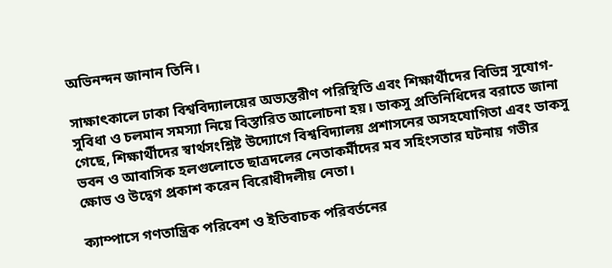অভিনন্দন জানান তিনি।

সাক্ষাৎকালে ঢাকা বিশ্ববিদ্যালয়ের অভ্যন্তরীণ পরিস্থিতি এবং শিক্ষার্থীদের বিভিন্ন সুযোগ-সুবিধা ও চলমান সমস্যা নিয়ে বিস্তারিত আলোচনা হয়। ডাকসু প্রতিনিধিদের বরাতে জানা গেছে, শিক্ষার্থীদের স্বার্থসংশ্লিষ্ট উদ্যোগে বিশ্ববিদ্যালয় প্রশাসনের অসহযোগিতা এবং ডাকসু ভবন ও আবাসিক হলগুলোতে ছাত্রদলের নেতাকর্মীদের মব সহিংসতার ঘটনায় গভীর ক্ষোভ ও উদ্বেগ প্রকাশ করেন বিরোধীদলীয় নেতা।

ক্যাম্পাসে গণতান্ত্রিক পরিবেশ ও ইতিবাচক পরিবর্তনের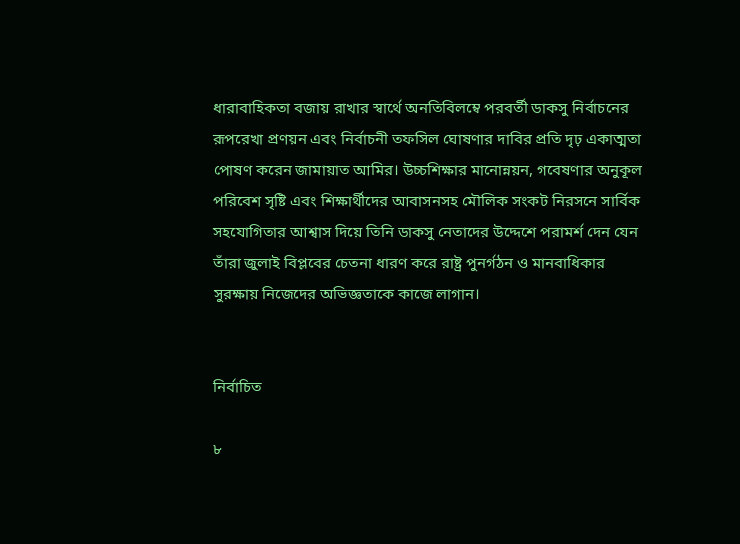ধারাবাহিকতা বজায় রাখার স্বার্থে অনতিবিলম্বে পরবর্তী ডাকসু নির্বাচনের রূপরেখা প্রণয়ন এবং নির্বাচনী তফসিল ঘোষণার দাবির প্রতি দৃঢ় একাত্মতা পোষণ করেন জামায়াত আমির। উচ্চশিক্ষার মানোন্নয়ন, গবেষণার অনুকূল পরিবেশ সৃষ্টি এবং শিক্ষার্থীদের আবাসনসহ মৌলিক সংকট নিরসনে সার্বিক সহযোগিতার আশ্বাস দিয়ে তিনি ডাকসু নেতাদের উদ্দেশে পরামর্শ দেন যেন তাঁরা জুলাই বিপ্লবের চেতনা ধারণ করে রাষ্ট্র পুনর্গঠন ও মানবাধিকার সুরক্ষায় নিজেদের অভিজ্ঞতাকে কাজে লাগান।


নির্বাচিত

৮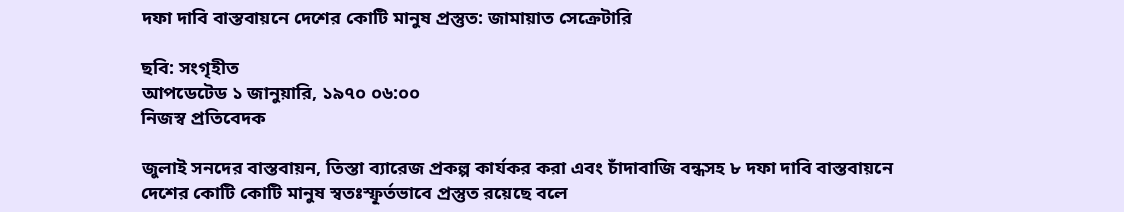দফা দাবি বাস্তবায়নে দেশের কোটি মানুষ প্রস্তুত: জামায়াত সেক্রেটারি

ছবি: সংগৃহীত
আপডেটেড ১ জানুয়ারি, ১৯৭০ ০৬:০০
নিজস্ব প্রতিবেদক

জুলাই সনদের বাস্তবায়ন, তিস্তা ব্যারেজ প্রকল্প কার্যকর করা এবং চাঁদাবাজি বন্ধসহ ৮ দফা দাবি বাস্তবায়নে দেশের কোটি কোটি মানুষ স্বতঃস্ফূর্তভাবে প্রস্তুত রয়েছে বলে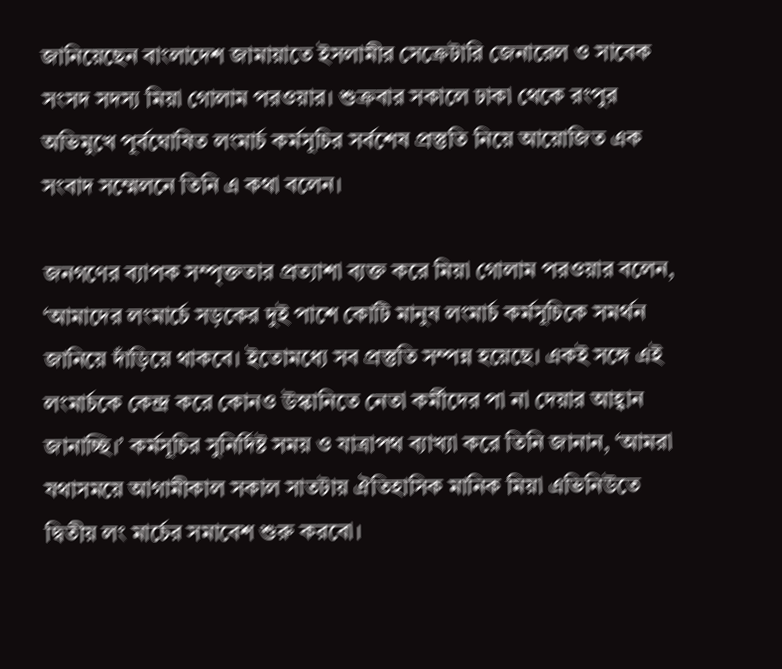জানিয়েছেন বাংলাদেশ জামায়াতে ইসলামীর সেক্রেটারি জেনারেল ও সাবেক সংসদ সদস্য মিয়া গোলাম পরওয়ার। শুক্রবার সকালে ঢাকা থেকে রংপুর অভিমুখে পূর্বঘোষিত লংমার্চ কর্মসূচির সর্বশেষ প্রস্তুতি নিয়ে আয়োজিত এক সংবাদ সম্মেলনে তিনি এ কথা বলেন।

জনগণের ব্যাপক সম্পৃক্ততার প্রত্যাশা ব্যক্ত করে মিয়া গোলাম পরওয়ার বলেন, ‘আমাদের লংমার্চে সড়কের দুই পাশে কোটি মানুষ লংমার্চ কর্মসূচিকে সমর্থন জানিয়ে দাঁড়িয়ে থাকবে। ইতোমধ্যে সব প্রস্তুতি সম্পন্ন হয়েছে। একই সঙ্গে এই লংমার্চকে কেন্দ্র করে কোনও উস্কানিতে নেতা কর্মীদের পা না দেয়ার আহ্বান জানাচ্ছি।’ কর্মসূচির সুনির্দিষ্ট সময় ও যাত্রাপথ ব্যাখ্যা করে তিনি জানান, ‘আমরা যথাসময়ে আগামীকাল সকাল সাতটায় ঐতিহাসিক মানিক মিয়া এভিনিউতে দ্বিতীয় লং মার্চের সমাবেশ শুরু করবো।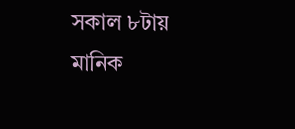সকাল ৮টায় মানিক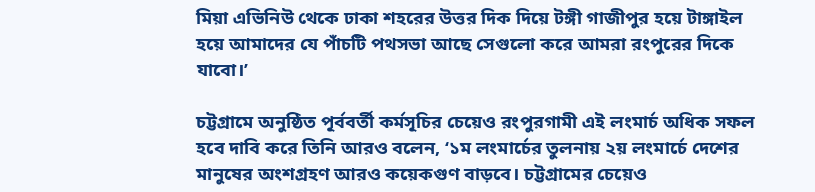মিয়া এভিনিউ থেকে ঢাকা শহরের উত্তর দিক দিয়ে টঙ্গী গাজীপুর হয়ে টাঙ্গাইল হয়ে আমাদের যে পাঁচটি পথসভা আছে সেগুলো করে আমরা রংপুরের দিকে যাবো।’

চট্টগ্রামে অনুষ্ঠিত পূর্ববর্তী কর্মসূচির চেয়েও রংপুরগামী এই লংমার্চ অধিক সফল হবে দাবি করে তিনি আরও বলেন, ‘১ম লংমার্চের তুলনায় ২য় লংমার্চে দেশের মানুষের অংশগ্রহণ আরও কয়েকগুণ বাড়বে। চট্টগ্রামের চেয়েও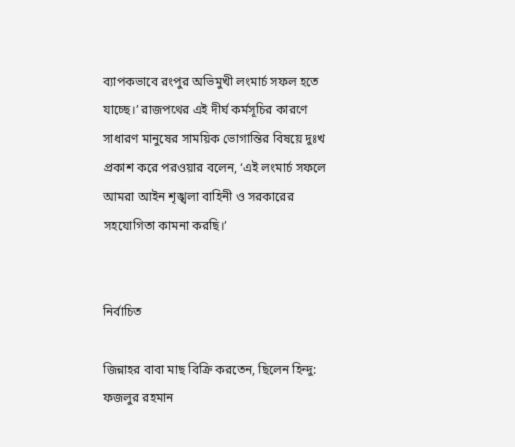ব্যাপকভাবে রংপুর অভিমুখী লংমার্চ সফল হতে যাচ্ছে।’ রাজপথের এই দীর্ঘ কর্মসূচির কারণে সাধারণ মানুষের সাময়িক ভোগান্তির বিষয়ে দুঃখ প্রকাশ করে পরওয়ার বলেন, ‘এই লংমার্চ সফলে আমরা আইন শৃঙ্খলা বাহিনী ও সরকারের সহযোগিতা কামনা করছি।’


নির্বাচিত

জিন্নাহর বাবা মাছ বিক্রি করতেন, ছিলেন হিন্দু: ফজলুর রহমান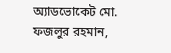অ্যাডভোকেট মো. ফজলুর রহমান,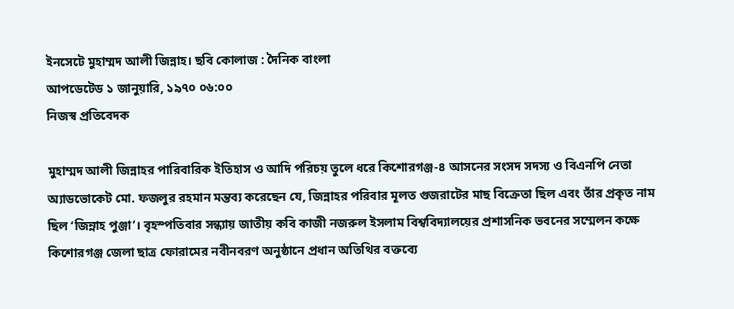ইনসেটে মুহাম্মদ আলী জিন্নাহ। ছবি কোলাজ : দৈনিক বাংলা
আপডেটেড ১ জানুয়ারি, ১৯৭০ ০৬:০০
নিজস্ব প্রতিবেদক

মুহাম্মদ আলী জিন্নাহর পারিবারিক ইতিহাস ও আদি পরিচয় তুলে ধরে কিশোরগঞ্জ-৪ আসনের সংসদ সদস্য ও বিএনপি নেতা অ্যাডভোকেট মো. ফজলুর রহমান মন্তব্য করেছেন যে, জিন্নাহর পরিবার মূলত গুজরাটের মাছ বিক্রেতা ছিল এবং তাঁর প্রকৃত নাম ছিল ‘জিন্নাহ পুঞ্জা’। বৃহস্পতিবার সন্ধ্যায় জাতীয় কবি কাজী নজরুল ইসলাম বিশ্ববিদ্যালয়ের প্রশাসনিক ভবনের সম্মেলন কক্ষে কিশোরগঞ্জ জেলা ছাত্র ফোরামের নবীনবরণ অনুষ্ঠানে প্রধান অতিথির বক্তব্যে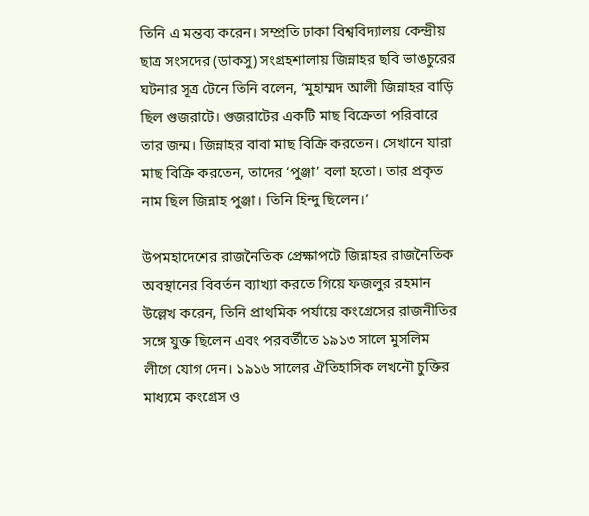তিনি এ মন্তব্য করেন। সম্প্রতি ঢাকা বিশ্ববিদ্যালয় কেন্দ্রীয় ছাত্র সংসদের (ডাকসু) সংগ্রহশালায় জিন্নাহর ছবি ভাঙচুরের ঘটনার সূত্র টেনে তিনি বলেন, ‘মুহাম্মদ আলী জিন্নাহর বাড়ি ছিল গুজরাটে। গুজরাটের একটি মাছ বিক্রেতা পরিবারে তার জন্ম। জিন্নাহর বাবা মাছ বিক্রি করতেন। সেখানে যারা মাছ বিক্রি করতেন, তাদের ‘পুঞ্জা’ বলা হতো। তার প্রকৃত নাম ছিল জিন্নাহ পুঞ্জা। তিনি হিন্দু ছিলেন।’

উপমহাদেশের রাজনৈতিক প্রেক্ষাপটে জিন্নাহর রাজনৈতিক অবস্থানের বিবর্তন ব্যাখ্যা করতে গিয়ে ফজলুর রহমান উল্লেখ করেন, তিনি প্রাথমিক পর্যায়ে কংগ্রেসের রাজনীতির সঙ্গে যুক্ত ছিলেন এবং পরবর্তীতে ১৯১৩ সালে মুসলিম লীগে যোগ দেন। ১৯১৬ সালের ঐতিহাসিক লখনৌ চুক্তির মাধ্যমে কংগ্রেস ও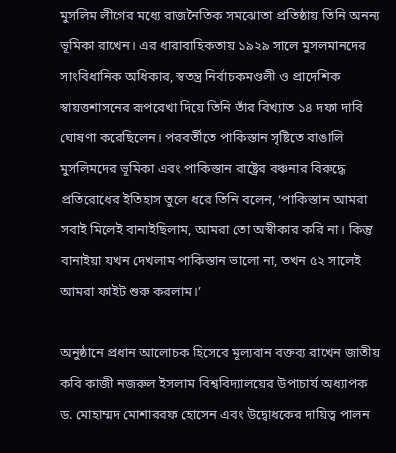মুসলিম লীগের মধ্যে রাজনৈতিক সমঝোতা প্রতিষ্ঠায় তিনি অনন্য ভূমিকা রাখেন। এর ধারাবাহিকতায় ১৯২৯ সালে মুসলমানদের সাংবিধানিক অধিকার, স্বতন্ত্র নির্বাচকমণ্ডলী ও প্রাদেশিক স্বায়ত্তশাসনের রূপরেখা দিয়ে তিনি তাঁর বিখ্যাত ১৪ দফা দাবি ঘোষণা করেছিলেন। পরবর্তীতে পাকিস্তান সৃষ্টিতে বাঙালি মুসলিমদের ভূমিকা এবং পাকিস্তান রাষ্ট্রের বঞ্চনার বিরুদ্ধে প্রতিরোধের ইতিহাস তুলে ধরে তিনি বলেন, ‘পাকিস্তান আমরা সবাই মিলেই বানাইছিলাম, আমরা তো অস্বীকার করি না। কিন্তু বানাইয়া যখন দেখলাম পাকিস্তান ভালো না, তখন ৫২ সালেই আমরা ফাইট শুরু করলাম।’

অনুষ্ঠানে প্রধান আলোচক হিসেবে মূল্যবান বক্তব্য রাখেন জাতীয় কবি কাজী নজরুল ইসলাম বিশ্ববিদ্যালয়ের উপাচার্য অধ্যাপক ড. মোহাম্মদ মোশাররফ হোসেন এবং উদ্বোধকের দায়িত্ব পালন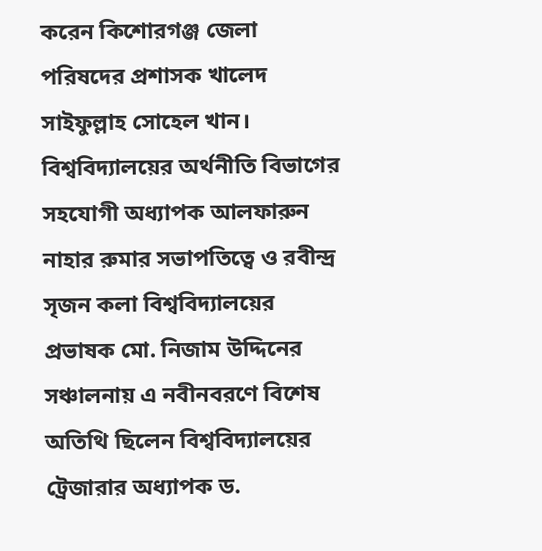করেন কিশোরগঞ্জ জেলা পরিষদের প্রশাসক খালেদ সাইফুল্লাহ সোহেল খান। বিশ্ববিদ্যালয়ের অর্থনীতি বিভাগের সহযোগী অধ্যাপক আলফারুন নাহার রুমার সভাপতিত্বে ও রবীন্দ্র সৃজন কলা বিশ্ববিদ্যালয়ের প্রভাষক মো. নিজাম উদ্দিনের সঞ্চালনায় এ নবীনবরণে বিশেষ অতিথি ছিলেন বিশ্ববিদ্যালয়ের ট্রেজারার অধ্যাপক ড.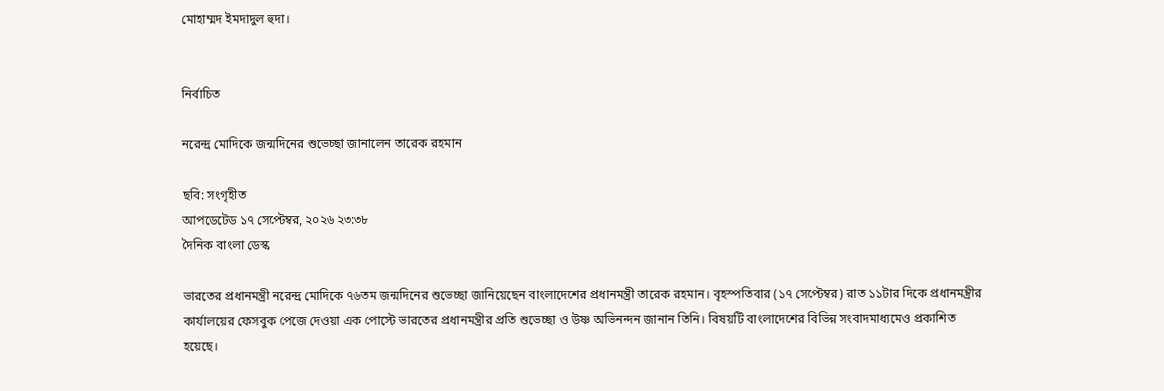মোহাম্মদ ইমদাদুল হুদা।


নির্বাচিত

নরেন্দ্র মোদিকে জন্মদিনের শুভেচ্ছা জানালেন তারেক রহমান

ছবি: সংগৃহীত
আপডেটেড ১৭ সেপ্টেম্বর, ২০২৬ ২৩:৩৮
দৈনিক বাংলা ডেস্ক

ভারতের প্রধানমন্ত্রী নরেন্দ্র মোদিকে ৭৬তম জন্মদিনের শুভেচ্ছা জানিয়েছেন বাংলাদেশের প্রধানমন্ত্রী তারেক রহমান। বৃহস্পতিবার (১৭ সেপ্টেম্বর) রাত ১১টার দিকে প্রধানমন্ত্রীর কার্যালয়ের ফেসবুক পেজে দেওয়া এক পোস্টে ভারতের প্রধানমন্ত্রীর প্রতি শুভেচ্ছা ও উষ্ণ অভিনন্দন জানান তিনি। বিষয়টি বাংলাদেশের বিভিন্ন সংবাদমাধ্যমেও প্রকাশিত হয়েছে।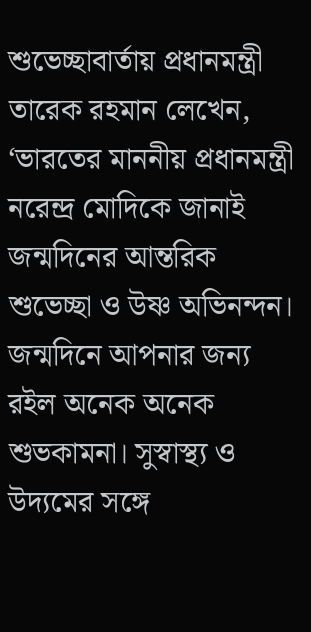শুভেচ্ছাবার্তায় প্রধানমন্ত্রী তারেক রহমান লেখেন, ‘ভারতের মাননীয় প্রধানমন্ত্রী নরেন্দ্র মোদিকে জানাই জন্মদিনের আন্তরিক শুভেচ্ছা ও উষ্ণ অভিনন্দন। জন্মদিনে আপনার জন্য রইল অনেক অনেক শুভকামনা। সুস্বাস্থ্য ও উদ্যমের সঙ্গে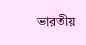ভারতীয়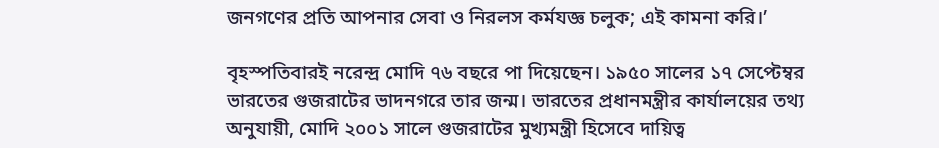জনগণের প্রতি আপনার সেবা ও নিরলস কর্মযজ্ঞ চলুক; এই কামনা করি।’

বৃহস্পতিবারই নরেন্দ্র মোদি ৭৬ বছরে পা দিয়েছেন। ১৯৫০ সালের ১৭ সেপ্টেম্বর ভারতের গুজরাটের ভাদনগরে তার জন্ম। ভারতের প্রধানমন্ত্রীর কার্যালয়ের তথ্য অনুযায়ী, মোদি ২০০১ সালে গুজরাটের মুখ্যমন্ত্রী হিসেবে দায়িত্ব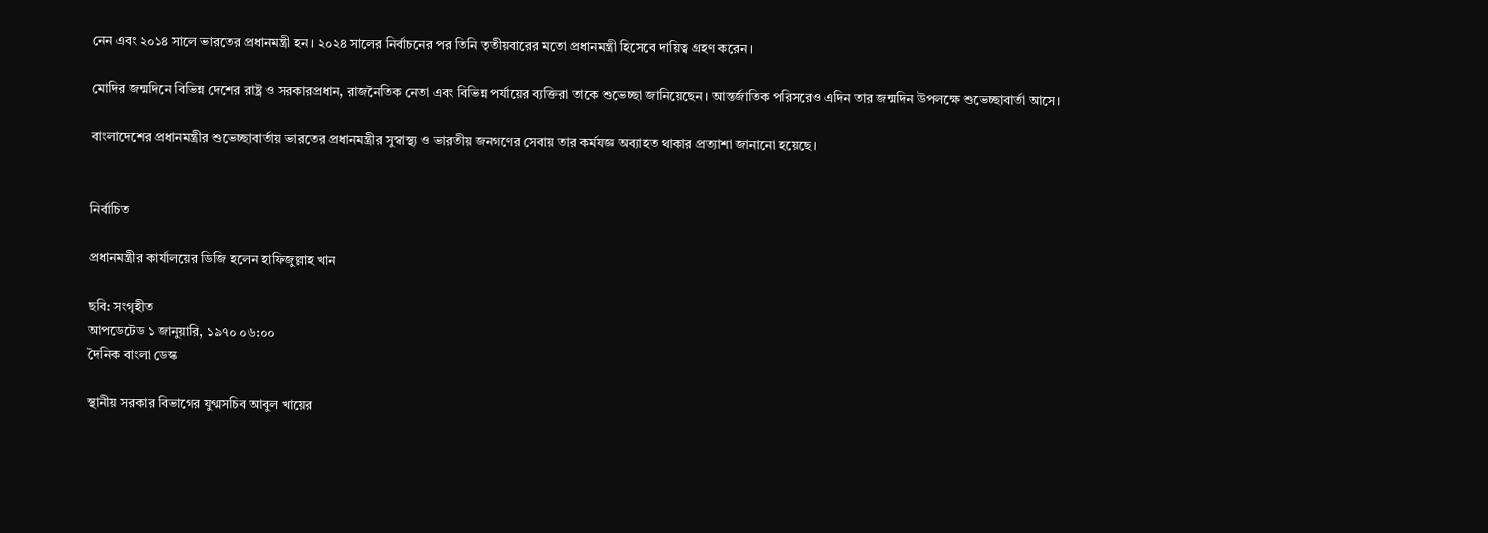নেন এবং ২০১৪ সালে ভারতের প্রধানমন্ত্রী হন। ২০২৪ সালের নির্বাচনের পর তিনি তৃতীয়বারের মতো প্রধানমন্ত্রী হিসেবে দায়িত্ব গ্রহণ করেন।

মোদির জন্মদিনে বিভিন্ন দেশের রাষ্ট্র ও সরকারপ্রধান, রাজনৈতিক নেতা এবং বিভিন্ন পর্যায়ের ব্যক্তিরা তাকে শুভেচ্ছা জানিয়েছেন। আন্তর্জাতিক পরিসরেও এদিন তার জন্মদিন উপলক্ষে শুভেচ্ছাবার্তা আসে।

বাংলাদেশের প্রধানমন্ত্রীর শুভেচ্ছাবার্তায় ভারতের প্রধানমন্ত্রীর সুস্বাস্থ্য ও ভারতীয় জনগণের সেবায় তার কর্মযজ্ঞ অব্যাহত থাকার প্রত্যাশা জানানো হয়েছে।


নির্বাচিত

প্রধানমন্ত্রীর কার্যালয়ের ডিজি হলেন হাফিজুল্লাহ খান

ছবি: সংগৃহীত
আপডেটেড ১ জানুয়ারি, ১৯৭০ ০৬:০০
দৈনিক বাংলা ডেস্ক

স্থানীয় সরকার বিভাগের যুগ্মসচিব আবুল খায়ের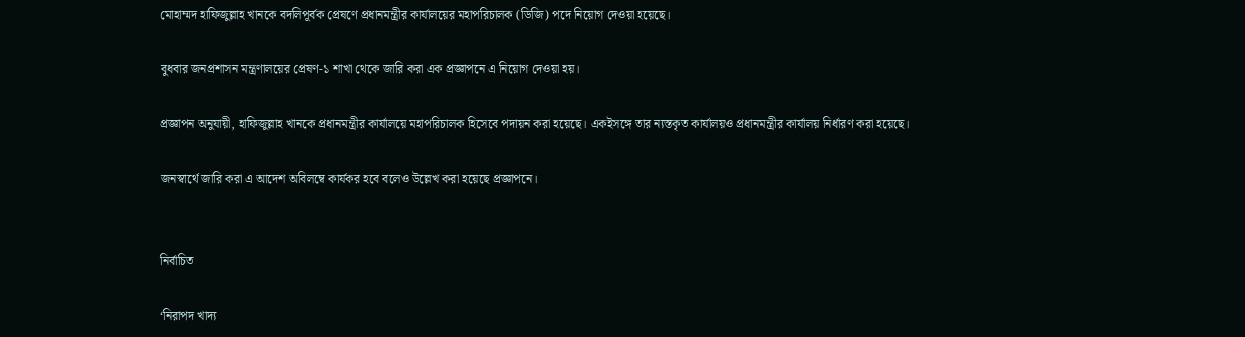মোহাম্মদ হাফিজুল্লাহ খানকে বদলিপূর্বক প্রেষণে প্রধানমন্ত্রীর কার্যালয়ের মহাপরিচালক (ডিজি) পদে নিয়োগ দেওয়া হয়েছে।

বুধবার জনপ্রশাসন মন্ত্রণালয়ের প্রেষণ-১ শাখা থেকে জারি করা এক প্রজ্ঞাপনে এ নিয়োগ দেওয়া হয়।

প্রজ্ঞাপন অনুযায়ী, হাফিজুল্লাহ খানকে প্রধানমন্ত্রীর কার্যালয়ে মহাপরিচালক হিসেবে পদায়ন করা হয়েছে। একইসঙ্গে তার ন্যস্তকৃত কার্যালয়ও প্রধানমন্ত্রীর কার্যালয় নির্ধারণ করা হয়েছে।

জনস্বার্থে জারি করা এ আদেশ অবিলম্বে কার্যকর হবে বলেও উল্লেখ করা হয়েছে প্রজ্ঞাপনে।


নির্বাচিত

‘নিরাপদ খাদ্য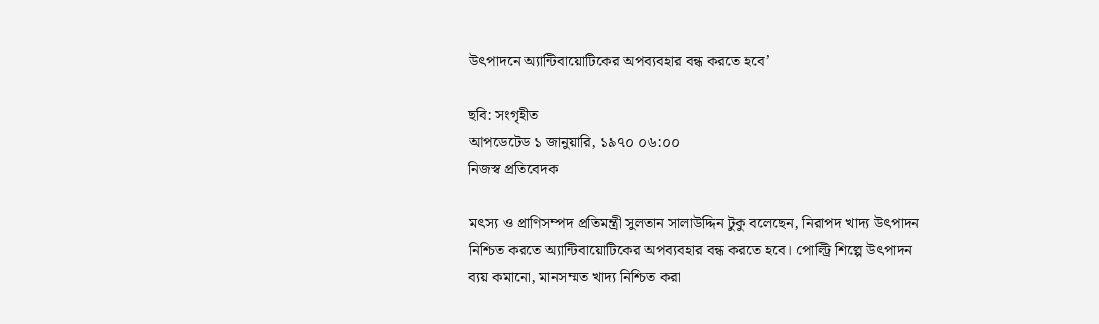উৎপাদনে অ্যান্টিবায়োটিকের অপব্যবহার বন্ধ করতে হবে’

ছবি: সংগৃহীত
আপডেটেড ১ জানুয়ারি, ১৯৭০ ০৬:০০
নিজস্ব প্রতিবেদক

মৎস্য ও প্রাণিসম্পদ প্রতিমন্ত্রী সুলতান সালাউদ্দিন টুকু বলেছেন, নিরাপদ খাদ্য উৎপাদন নিশ্চিত করতে অ্যান্টিবায়োটিকের অপব্যবহার বন্ধ করতে হবে। পোল্ট্রি শিল্পে উৎপাদন ব্যয় কমানো, মানসম্মত খাদ্য নিশ্চিত করা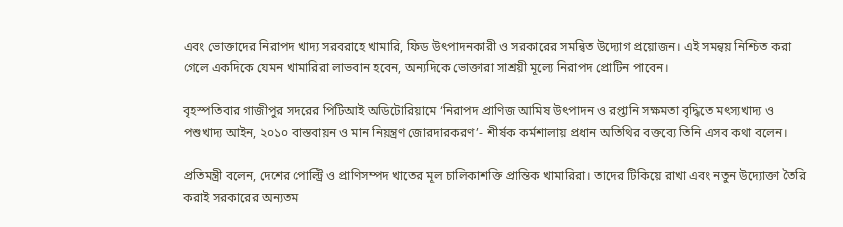এবং ভোক্তাদের নিরাপদ খাদ্য সরবরাহে খামারি, ফিড উৎপাদনকারী ও সরকারের সমন্বিত উদ্যোগ প্রয়োজন। এই সমন্বয় নিশ্চিত করা গেলে একদিকে যেমন খামারিরা লাভবান হবেন, অন্যদিকে ভোক্তারা সাশ্রয়ী মূল্যে নিরাপদ প্রোটিন পাবেন।

বৃহস্পতিবার গাজীপুর সদরের পিটিআই অডিটোরিয়ামে ‘নিরাপদ প্রাণিজ আমিষ উৎপাদন ও রপ্তানি সক্ষমতা বৃদ্ধিতে মৎস্যখাদ্য ও পশুখাদ্য আইন, ২০১০ বাস্তবায়ন ও মান নিয়ন্ত্রণ জোরদারকরণ’- শীর্ষক কর্মশালায় প্রধান অতিথির বক্তব্যে তিনি এসব কথা বলেন।

প্রতিমন্ত্রী বলেন, দেশের পোল্ট্রি ও প্রাণিসম্পদ খাতের মূল চালিকাশক্তি প্রান্তিক খামারিরা। তাদের টিকিয়ে রাখা এবং নতুন উদ্যোক্তা তৈরি করাই সরকারের অন্যতম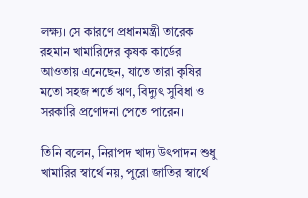লক্ষ্য। সে কারণে প্রধানমন্ত্রী তারেক রহমান খামারিদের কৃষক কার্ডের আওতায় এনেছেন, যাতে তারা কৃষির মতো সহজ শর্তে ঋণ, বিদ্যুৎ সুবিধা ও সরকারি প্রণোদনা পেতে পারেন।

তিনি বলেন, নিরাপদ খাদ্য উৎপাদন শুধু খামারির স্বার্থে নয়, পুরো জাতির স্বার্থে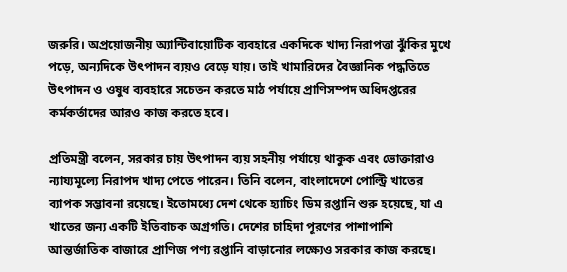জরুরি। অপ্রয়োজনীয় অ্যান্টিবায়োটিক ব্যবহারে একদিকে খাদ্য নিরাপত্তা ঝুঁকির মুখে পড়ে, অন্যদিকে উৎপাদন ব্যয়ও বেড়ে যায়। তাই খামারিদের বৈজ্ঞানিক পদ্ধতিতে উৎপাদন ও ওষুধ ব্যবহারে সচেতন করতে মাঠ পর্যায়ে প্রাণিসম্পদ অধিদপ্তরের কর্মকর্তাদের আরও কাজ করতে হবে।

প্রতিমন্ত্রী বলেন, সরকার চায় উৎপাদন ব্যয় সহনীয় পর্যায়ে থাকুক এবং ভোক্তারাও ন্যায্যমূল্যে নিরাপদ খাদ্য পেতে পারেন। তিনি বলেন, বাংলাদেশে পোল্ট্রি খাতের ব্যাপক সম্ভাবনা রয়েছে। ইতোমধ্যে দেশ থেকে হ্যাচিং ডিম রপ্তানি শুরু হয়েছে, যা এ খাতের জন্য একটি ইতিবাচক অগ্রগতি। দেশের চাহিদা পূরণের পাশাপাশি আন্তর্জাতিক বাজারে প্রাণিজ পণ্য রপ্তানি বাড়ানোর লক্ষ্যেও সরকার কাজ করছে।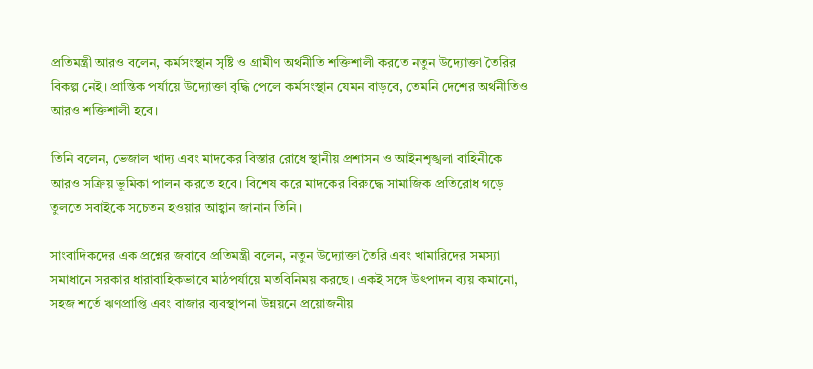প্রতিমন্ত্রী আরও বলেন, কর্মসংস্থান সৃষ্টি ও গ্রামীণ অর্থনীতি শক্তিশালী করতে নতুন উদ্যোক্তা তৈরির বিকল্প নেই। প্রান্তিক পর্যায়ে উদ্যোক্তা বৃদ্ধি পেলে কর্মসংস্থান যেমন বাড়বে, তেমনি দেশের অর্থনীতিও আরও শক্তিশালী হবে।

তিনি বলেন, ভেজাল খাদ্য এবং মাদকের বিস্তার রোধে স্থানীয় প্রশাসন ও আইনশৃঙ্খলা বাহিনীকে আরও সক্রিয় ভূমিকা পালন করতে হবে। বিশেষ করে মাদকের বিরুদ্ধে সামাজিক প্রতিরোধ গড়ে তুলতে সবাইকে সচেতন হওয়ার আহ্বান জানান তিনি।

সাংবাদিকদের এক প্রশ্নের জবাবে প্রতিমন্ত্রী বলেন, নতুন উদ্যোক্তা তৈরি এবং খামারিদের সমস্যা সমাধানে সরকার ধারাবাহিকভাবে মাঠপর্যায়ে মতবিনিময় করছে। একই সঙ্গে উৎপাদন ব্যয় কমানো, সহজ শর্তে ঋণপ্রাপ্তি এবং বাজার ব্যবস্থাপনা উন্নয়নে প্রয়োজনীয়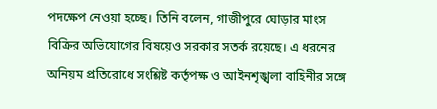পদক্ষেপ নেওয়া হচ্ছে। তিনি বলেন, গাজীপুরে ঘোড়ার মাংস বিক্রির অভিযোগের বিষয়েও সরকার সতর্ক রয়েছে। এ ধরনের অনিয়ম প্রতিরোধে সংশ্লিষ্ট কর্তৃপক্ষ ও আইনশৃঙ্খলা বাহিনীর সঙ্গে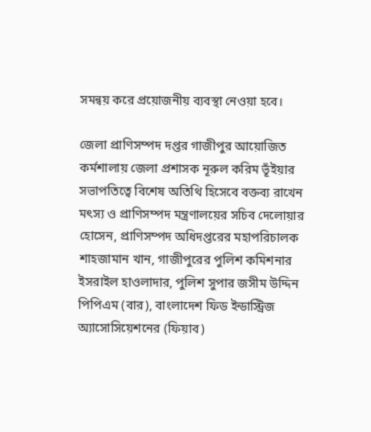সমন্বয় করে প্রয়োজনীয় ব্যবস্থা নেওয়া হবে।

জেলা প্রাণিসম্পদ দপ্তর গাজীপুর আয়োজিত কর্মশালায় জেলা প্রশাসক নূরুল করিম ভূঁইয়ার সভাপতিত্বে বিশেষ অতিথি হিসেবে বক্তব্য রাখেন মৎস্য ও প্রাণিসম্পদ মন্ত্রণালয়ের সচিব দেলোয়ার হোসেন, প্রাণিসম্পদ অধিদপ্তরের মহাপরিচালক শাহজামান খান, গাজীপুরের পুলিশ কমিশনার ইসরাইল হাওলাদার, পুলিশ সুপার জসীম উদ্দিন পিপিএম (বার), বাংলাদেশ ফিড ইন্ডাস্ট্রিজ অ্যাসোসিয়েশনের (ফিয়াব)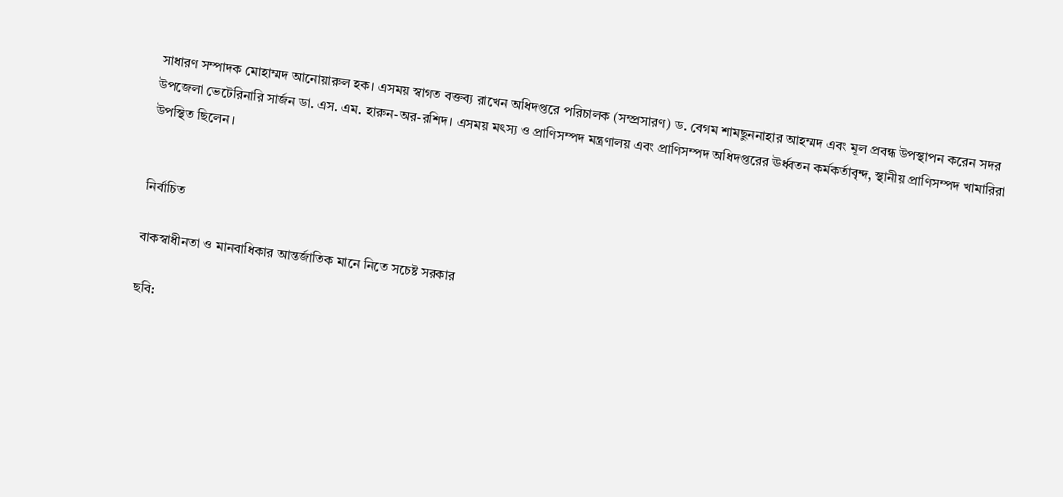সাধারণ সম্পাদক মোহাম্মদ আনোয়ারুল হক। এসময় স্বাগত বক্তব্য রাখেন অধিদপ্তরে পরিচালক (সম্প্রসারণ) ড. বেগম শামছুননাহার আহম্মদ এবং মূল প্রবন্ধ উপস্থাপন করেন সদর উপজেলা ভেটেরিনারি সার্জন ডা. এস. এম. হারুন-অর-রশিদ। এসময় মৎস্য ও প্রাণিসম্পদ মন্ত্রণালয় এবং প্রাণিসম্পদ অধিদপ্তরের ঊর্ধ্বতন কর্মকর্তাবৃন্দ, স্থানীয় প্রাণিসম্পদ খামারিরা উপস্থিত ছিলেন।


নির্বাচিত

বাকস্বাধীনতা ও মানবাধিকার আন্তর্জাতিক মানে নিতে সচেষ্ট সরকার

ছবি: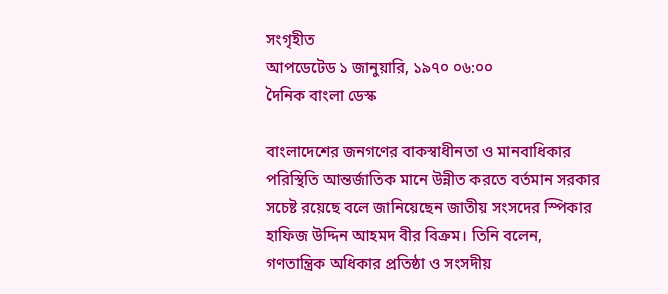সংগৃহীত
আপডেটেড ১ জানুয়ারি, ১৯৭০ ০৬:০০
দৈনিক বাংলা ডেস্ক

বাংলাদেশের জনগণের বাকস্বাধীনতা ও মানবাধিকার পরিস্থিতি আন্তর্জাতিক মানে উন্নীত করতে বর্তমান সরকার সচেষ্ট রয়েছে বলে জানিয়েছেন জাতীয় সংসদের স্পিকার হাফিজ উদ্দিন আহমদ বীর বিক্রম। তিনি বলেন, গণতান্ত্রিক অধিকার প্রতিষ্ঠা ও সংসদীয়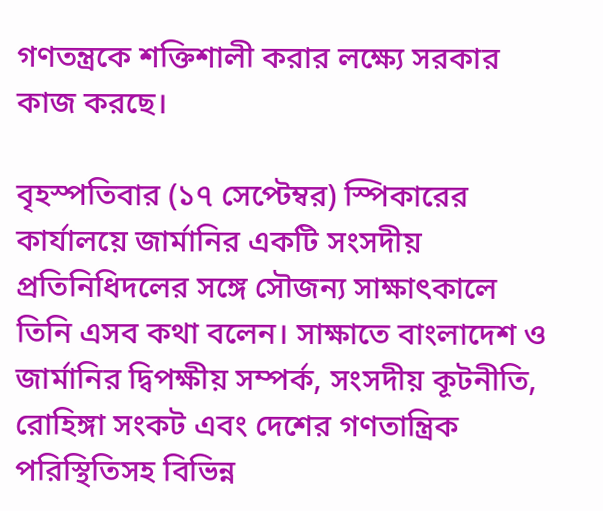গণতন্ত্রকে শক্তিশালী করার লক্ষ্যে সরকার কাজ করছে।

বৃহস্পতিবার (১৭ সেপ্টেম্বর) স্পিকারের কার্যালয়ে জার্মানির একটি সংসদীয় প্রতিনিধিদলের সঙ্গে সৌজন্য সাক্ষাৎকালে তিনি এসব কথা বলেন। সাক্ষাতে বাংলাদেশ ও জার্মানির দ্বিপক্ষীয় সম্পর্ক, সংসদীয় কূটনীতি, রোহিঙ্গা সংকট এবং দেশের গণতান্ত্রিক পরিস্থিতিসহ বিভিন্ন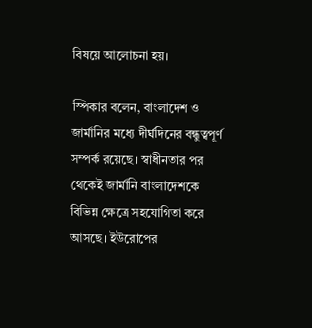বিষয়ে আলোচনা হয়।

স্পিকার বলেন, বাংলাদেশ ও জার্মানির মধ্যে দীর্ঘদিনের বন্ধুত্বপূর্ণ সম্পর্ক রয়েছে। স্বাধীনতার পর থেকেই জার্মানি বাংলাদেশকে বিভিন্ন ক্ষেত্রে সহযোগিতা করে আসছে। ইউরোপের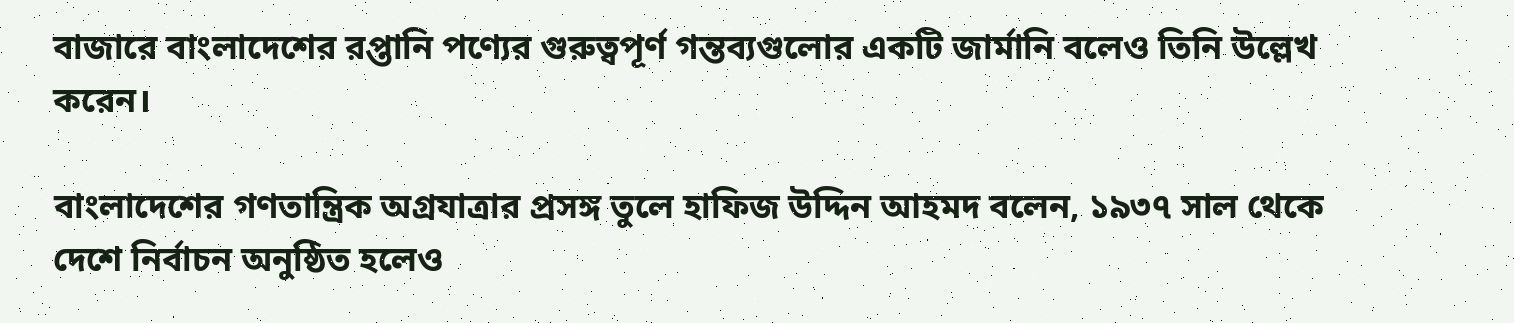বাজারে বাংলাদেশের রপ্তানি পণ্যের গুরুত্বপূর্ণ গন্তব্যগুলোর একটি জার্মানি বলেও তিনি উল্লেখ করেন।

বাংলাদেশের গণতান্ত্রিক অগ্রযাত্রার প্রসঙ্গ তুলে হাফিজ উদ্দিন আহমদ বলেন, ১৯৩৭ সাল থেকে দেশে নির্বাচন অনুষ্ঠিত হলেও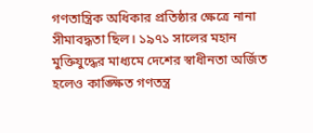গণতান্ত্রিক অধিকার প্রতিষ্ঠার ক্ষেত্রে নানা সীমাবদ্ধতা ছিল। ১৯৭১ সালের মহান মুক্তিযুদ্ধের মাধ্যমে দেশের স্বাধীনতা অর্জিত হলেও কাঙ্ক্ষিত গণতন্ত্র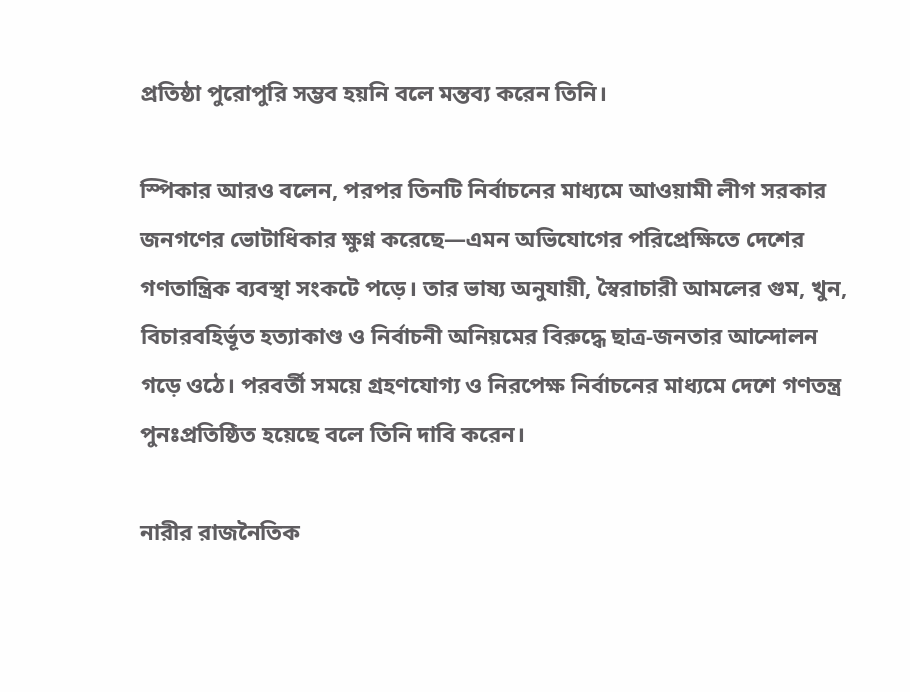প্রতিষ্ঠা পুরোপুরি সম্ভব হয়নি বলে মন্তব্য করেন তিনি।

স্পিকার আরও বলেন, পরপর তিনটি নির্বাচনের মাধ্যমে আওয়ামী লীগ সরকার জনগণের ভোটাধিকার ক্ষুণ্ন করেছে—এমন অভিযোগের পরিপ্রেক্ষিতে দেশের গণতান্ত্রিক ব্যবস্থা সংকটে পড়ে। তার ভাষ্য অনুযায়ী, স্বৈরাচারী আমলের গুম, খুন, বিচারবহির্ভূত হত্যাকাণ্ড ও নির্বাচনী অনিয়মের বিরুদ্ধে ছাত্র-জনতার আন্দোলন গড়ে ওঠে। পরবর্তী সময়ে গ্রহণযোগ্য ও নিরপেক্ষ নির্বাচনের মাধ্যমে দেশে গণতন্ত্র পুনঃপ্রতিষ্ঠিত হয়েছে বলে তিনি দাবি করেন।

নারীর রাজনৈতিক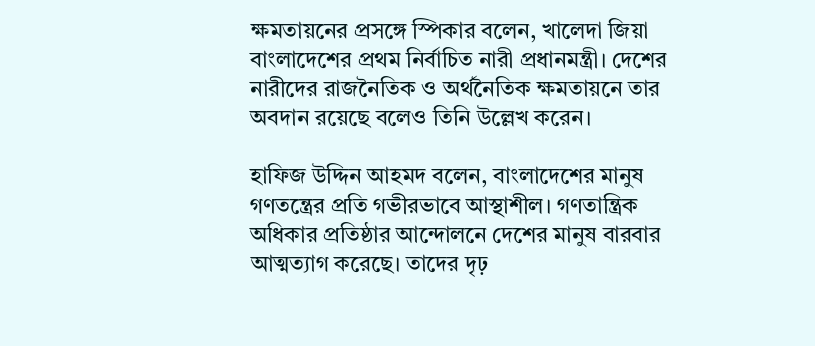ক্ষমতায়নের প্রসঙ্গে স্পিকার বলেন, খালেদা জিয়া বাংলাদেশের প্রথম নির্বাচিত নারী প্রধানমন্ত্রী। দেশের নারীদের রাজনৈতিক ও অর্থনৈতিক ক্ষমতায়নে তার অবদান রয়েছে বলেও তিনি উল্লেখ করেন।

হাফিজ উদ্দিন আহমদ বলেন, বাংলাদেশের মানুষ গণতন্ত্রের প্রতি গভীরভাবে আস্থাশীল। গণতান্ত্রিক অধিকার প্রতিষ্ঠার আন্দোলনে দেশের মানুষ বারবার আত্মত্যাগ করেছে। তাদের দৃঢ়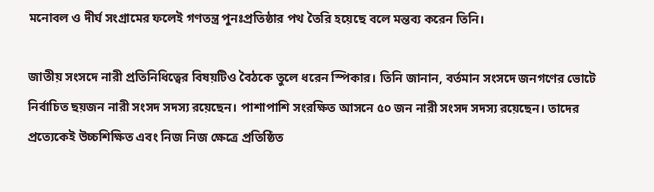মনোবল ও দীর্ঘ সংগ্রামের ফলেই গণতন্ত্র পুনঃপ্রতিষ্ঠার পথ তৈরি হয়েছে বলে মন্তব্য করেন তিনি।

জাতীয় সংসদে নারী প্রতিনিধিত্বের বিষয়টিও বৈঠকে তুলে ধরেন স্পিকার। তিনি জানান, বর্তমান সংসদে জনগণের ভোটে নির্বাচিত ছয়জন নারী সংসদ সদস্য রয়েছেন। পাশাপাশি সংরক্ষিত আসনে ৫০ জন নারী সংসদ সদস্য রয়েছেন। তাদের প্রত্যেকেই উচ্চশিক্ষিত এবং নিজ নিজ ক্ষেত্রে প্রতিষ্ঠিত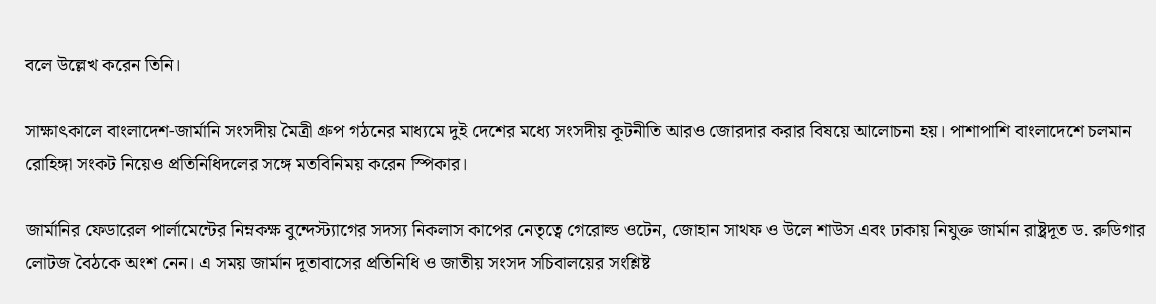বলে উল্লেখ করেন তিনি।

সাক্ষাৎকালে বাংলাদেশ-জার্মানি সংসদীয় মৈত্রী গ্রুপ গঠনের মাধ্যমে দুই দেশের মধ্যে সংসদীয় কূটনীতি আরও জোরদার করার বিষয়ে আলোচনা হয়। পাশাপাশি বাংলাদেশে চলমান রোহিঙ্গা সংকট নিয়েও প্রতিনিধিদলের সঙ্গে মতবিনিময় করেন স্পিকার।

জার্মানির ফেডারেল পার্লামেন্টের নিম্নকক্ষ বুন্দেস্ট্যাগের সদস্য নিকলাস কাপের নেতৃত্বে গেরোল্ড ওটেন, জোহান সাথফ ও উলে শাউস এবং ঢাকায় নিযুক্ত জার্মান রাষ্ট্রদূত ড. রুডিগার লোটজ বৈঠকে অংশ নেন। এ সময় জার্মান দূতাবাসের প্রতিনিধি ও জাতীয় সংসদ সচিবালয়ের সংশ্লিষ্ট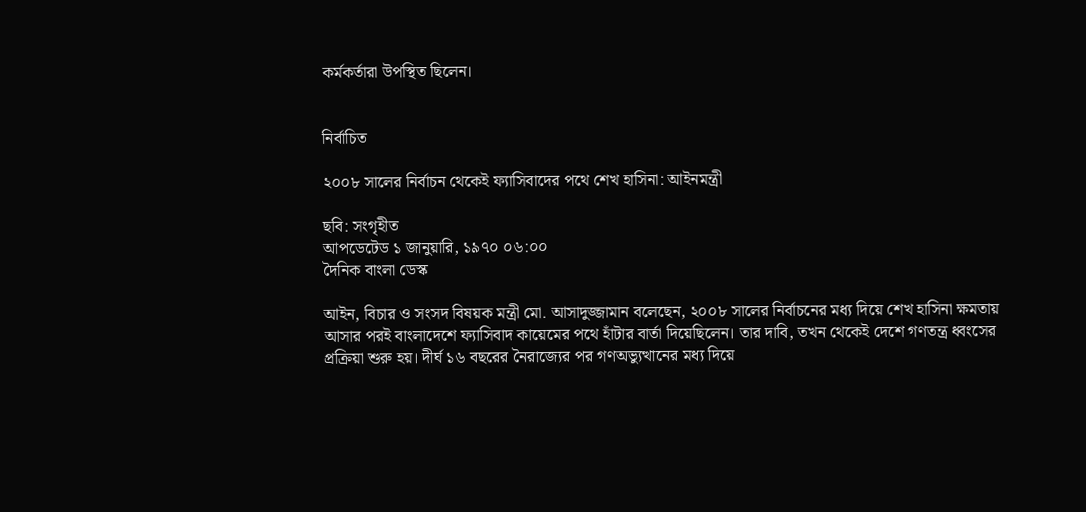কর্মকর্তারা উপস্থিত ছিলেন।


নির্বাচিত

২০০৮ সালের নির্বাচন থেকেই ফ্যাসিবাদের পথে শেখ হাসিনা: আইনমন্ত্রী

ছবি: সংগৃহীত
আপডেটেড ১ জানুয়ারি, ১৯৭০ ০৬:০০
দৈনিক বাংলা ডেস্ক

আইন, বিচার ও সংসদ বিষয়ক মন্ত্রী মো. আসাদুজ্জামান বলেছেন, ২০০৮ সালের নির্বাচনের মধ্য দিয়ে শেখ হাসিনা ক্ষমতায় আসার পরই বাংলাদেশে ফ্যাসিবাদ কায়েমের পথে হাঁটার বার্তা দিয়েছিলেন। তার দাবি, তখন থেকেই দেশে গণতন্ত্র ধ্বংসের প্রক্রিয়া শুরু হয়। দীর্ঘ ১৬ বছরের নৈরাজ্যের পর গণঅভ্যুত্থানের মধ্য দিয়ে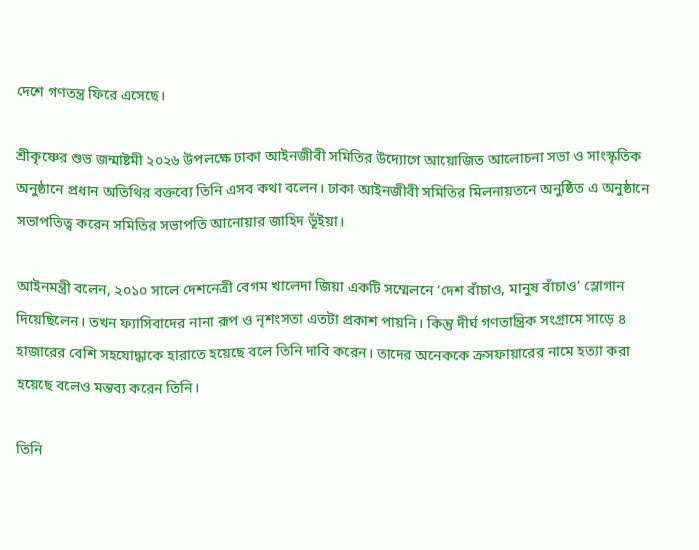দেশে গণতন্ত্র ফিরে এসেছে।

শ্রীকৃষ্ণের শুভ জন্মাষ্টমী ২০২৬ উপলক্ষে ঢাকা আইনজীবী সমিতির উদ্যোগে আয়োজিত আলোচনা সভা ও সাংস্কৃতিক অনুষ্ঠানে প্রধান অতিথির বক্তব্যে তিনি এসব কথা বলেন। ঢাকা আইনজীবী সমিতির মিলনায়তনে অনুষ্ঠিত এ অনুষ্ঠানে সভাপতিত্ব করেন সমিতির সভাপতি আনোয়ার জাহিদ ভূঁইয়া।

আইনমন্ত্রী বলেন, ২০১০ সালে দেশনেত্রী বেগম খালেদা জিয়া একটি সম্মেলনে ‘দেশ বাঁচাও, মানুষ বাঁচাও’ স্লোগান দিয়েছিলেন। তখন ফ্যাসিবাদের নানা রূপ ও নৃশংসতা এতটা প্রকাশ পায়নি। কিন্তু দীর্ঘ গণতান্ত্রিক সংগ্রামে সাড়ে ৪ হাজারের বেশি সহযোদ্ধাকে হারাতে হয়েছে বলে তিনি দাবি করেন। তাদের অনেককে ক্রসফায়ারের নামে হত্যা করা হয়েছে বলেও মন্তব্য করেন তিনি।

তিনি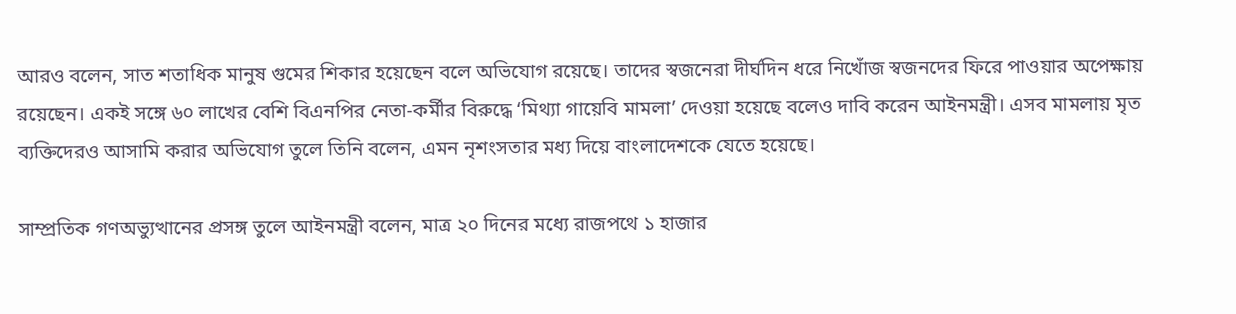আরও বলেন, সাত শতাধিক মানুষ গুমের শিকার হয়েছেন বলে অভিযোগ রয়েছে। তাদের স্বজনেরা দীর্ঘদিন ধরে নিখোঁজ স্বজনদের ফিরে পাওয়ার অপেক্ষায় রয়েছেন। একই সঙ্গে ৬০ লাখের বেশি বিএনপির নেতা-কর্মীর বিরুদ্ধে ‘মিথ্যা গায়েবি মামলা’ দেওয়া হয়েছে বলেও দাবি করেন আইনমন্ত্রী। এসব মামলায় মৃত ব্যক্তিদেরও আসামি করার অভিযোগ তুলে তিনি বলেন, এমন নৃশংসতার মধ্য দিয়ে বাংলাদেশকে যেতে হয়েছে।

সাম্প্রতিক গণঅভ্যুত্থানের প্রসঙ্গ তুলে আইনমন্ত্রী বলেন, মাত্র ২০ দিনের মধ্যে রাজপথে ১ হাজার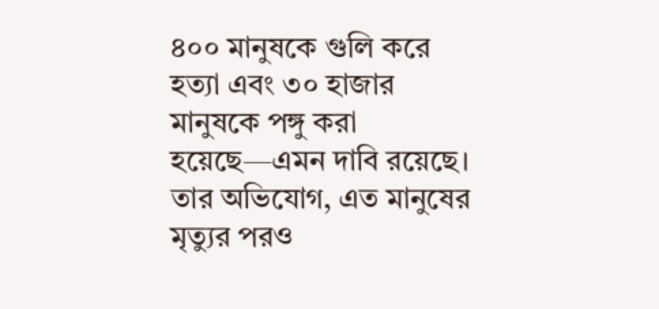৪০০ মানুষকে গুলি করে হত্যা এবং ৩০ হাজার মানুষকে পঙ্গু করা হয়েছে—এমন দাবি রয়েছে। তার অভিযোগ, এত মানুষের মৃত্যুর পরও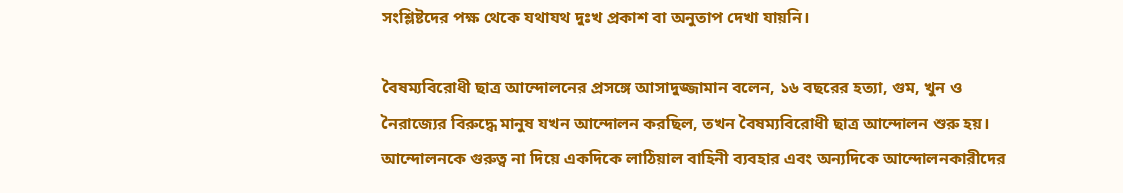সংশ্লিষ্টদের পক্ষ থেকে যথাযথ দুঃখ প্রকাশ বা অনুতাপ দেখা যায়নি।

বৈষম্যবিরোধী ছাত্র আন্দোলনের প্রসঙ্গে আসাদুজ্জামান বলেন, ১৬ বছরের হত্যা, গুম, খুন ও নৈরাজ্যের বিরুদ্ধে মানুষ যখন আন্দোলন করছিল, তখন বৈষম্যবিরোধী ছাত্র আন্দোলন শুরু হয়। আন্দোলনকে গুরুত্ব না দিয়ে একদিকে লাঠিয়াল বাহিনী ব্যবহার এবং অন্যদিকে আন্দোলনকারীদের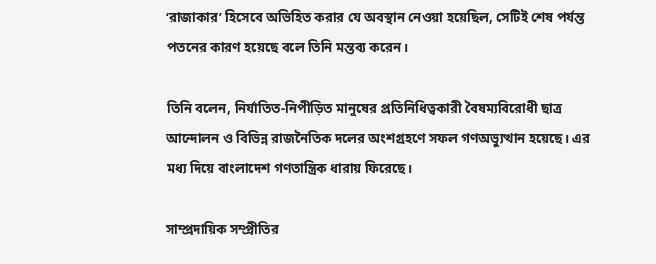‘রাজাকার’ হিসেবে অভিহিত করার যে অবস্থান নেওয়া হয়েছিল, সেটিই শেষ পর্যন্ত পতনের কারণ হয়েছে বলে তিনি মন্তব্য করেন।

তিনি বলেন, নির্যাতিত-নিপীড়িত মানুষের প্রতিনিধিত্বকারী বৈষম্যবিরোধী ছাত্র আন্দোলন ও বিভিন্ন রাজনৈতিক দলের অংশগ্রহণে সফল গণঅভ্যুত্থান হয়েছে। এর মধ্য দিয়ে বাংলাদেশ গণতান্ত্রিক ধারায় ফিরেছে।

সাম্প্রদায়িক সম্প্রীতির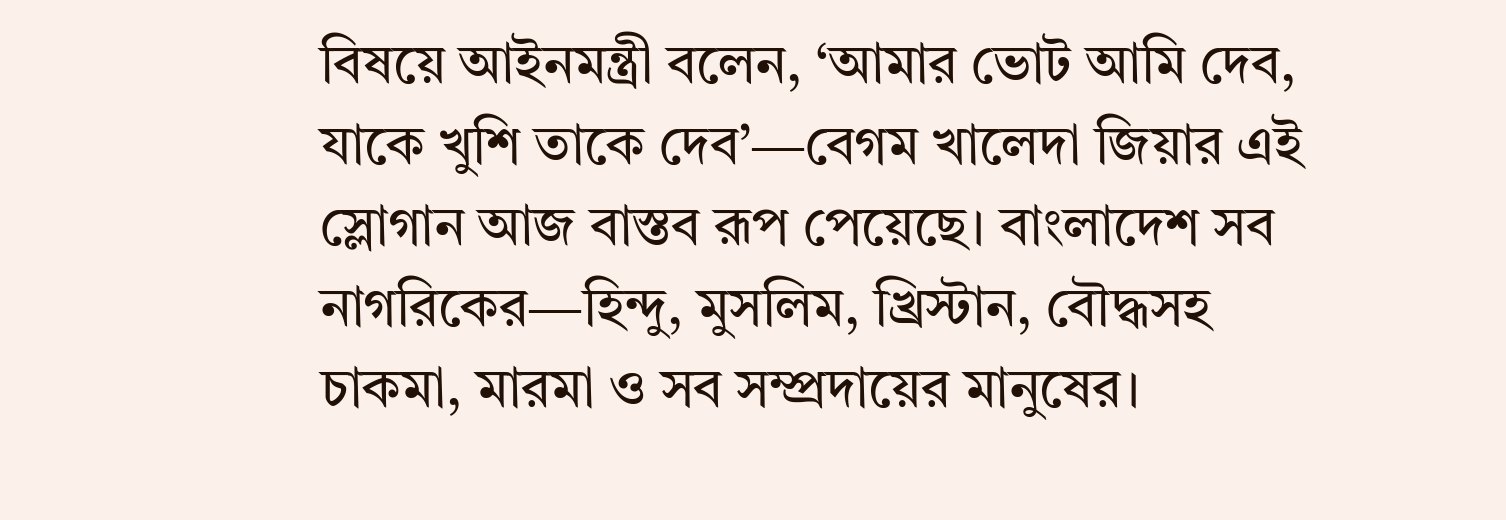বিষয়ে আইনমন্ত্রী বলেন, ‘আমার ভোট আমি দেব, যাকে খুশি তাকে দেব’—বেগম খালেদা জিয়ার এই স্লোগান আজ বাস্তব রূপ পেয়েছে। বাংলাদেশ সব নাগরিকের—হিন্দু, মুসলিম, খ্রিস্টান, বৌদ্ধসহ চাকমা, মারমা ও সব সম্প্রদায়ের মানুষের।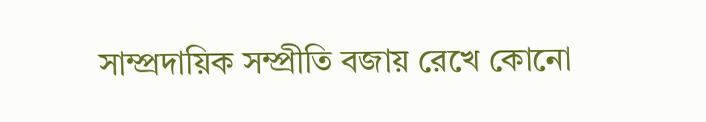সাম্প্রদায়িক সম্প্রীতি বজায় রেখে কোনো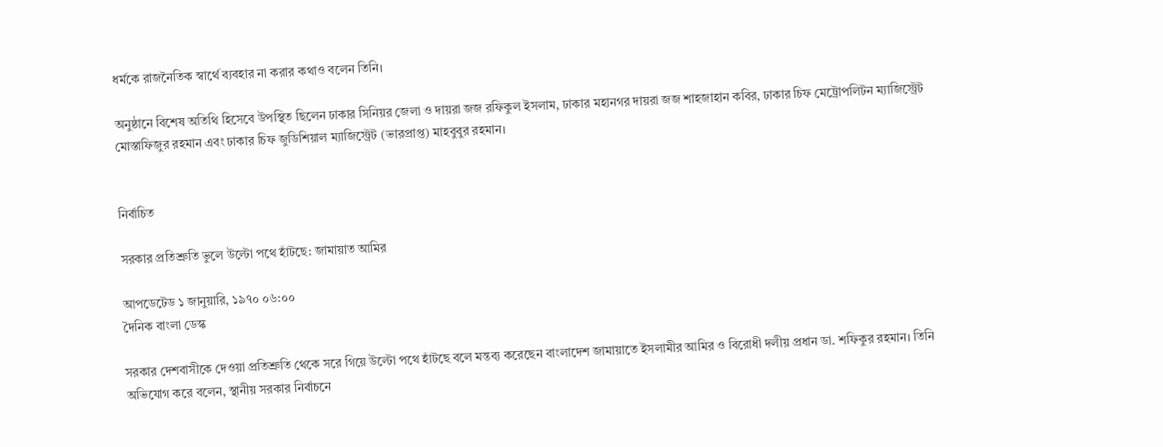ধর্মকে রাজনৈতিক স্বার্থে ব্যবহার না করার কথাও বলেন তিনি।

অনুষ্ঠানে বিশেষ অতিথি হিসেবে উপস্থিত ছিলেন ঢাকার সিনিয়র জেলা ও দায়রা জজ রফিকুল ইসলাম, ঢাকার মহানগর দায়রা জজ শাহজাহান কবির, ঢাকার চিফ মেট্রোপলিটন ম্যাজিস্ট্রেট মোস্তাফিজুর রহমান এবং ঢাকার চিফ জুডিশিয়াল ম্যাজিস্ট্রেট (ভারপ্রাপ্ত) মাহবুবুর রহমান।


নির্বাচিত

সরকার প্রতিশ্রুতি ভুলে উল্টো পথে হাঁটছে: জামায়াত আমির

আপডেটেড ১ জানুয়ারি, ১৯৭০ ০৬:০০
দৈনিক বাংলা ডেস্ক

সরকার দেশবাসীকে দেওয়া প্রতিশ্রুতি থেকে সরে গিয়ে উল্টো পথে হাঁটছে বলে মন্তব্য করেছেন বাংলাদেশ জামায়াতে ইসলামীর আমির ও বিরোধী দলীয় প্রধান ডা. শফিকুর রহমান। তিনি অভিযোগ করে বলেন, স্থানীয় সরকার নির্বাচনে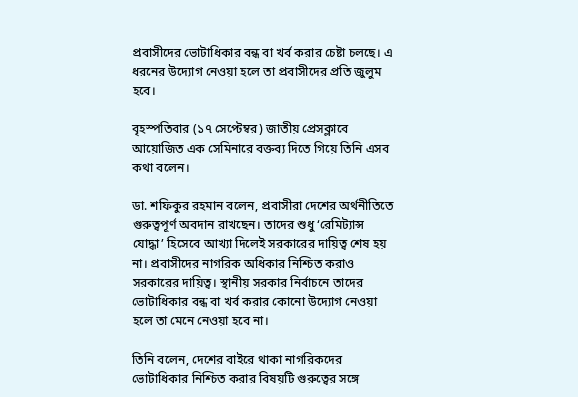প্রবাসীদের ভোটাধিকার বন্ধ বা খর্ব করার চেষ্টা চলছে। এ ধরনের উদ্যোগ নেওয়া হলে তা প্রবাসীদের প্রতি জুলুম হবে।

বৃহস্পতিবার (১৭ সেপ্টেম্বর) জাতীয় প্রেসক্লাবে আয়োজিত এক সেমিনারে বক্তব্য দিতে গিয়ে তিনি এসব কথা বলেন।

ডা. শফিকুর রহমান বলেন, প্রবাসীরা দেশের অর্থনীতিতে গুরুত্বপূর্ণ অবদান রাখছেন। তাদের শুধু ‘রেমিট্যান্স যোদ্ধা’ হিসেবে আখ্যা দিলেই সরকারের দায়িত্ব শেষ হয় না। প্রবাসীদের নাগরিক অধিকার নিশ্চিত করাও সরকারের দায়িত্ব। স্থানীয় সরকার নির্বাচনে তাদের ভোটাধিকার বন্ধ বা খর্ব করার কোনো উদ্যোগ নেওয়া হলে তা মেনে নেওয়া হবে না।

তিনি বলেন, দেশের বাইরে থাকা নাগরিকদের ভোটাধিকার নিশ্চিত করার বিষয়টি গুরুত্বের সঙ্গে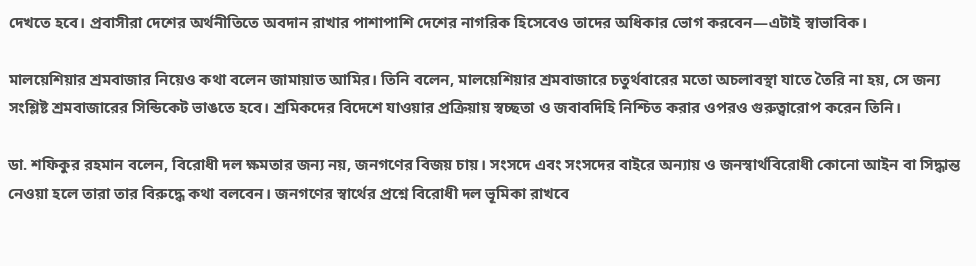দেখতে হবে। প্রবাসীরা দেশের অর্থনীতিতে অবদান রাখার পাশাপাশি দেশের নাগরিক হিসেবেও তাদের অধিকার ভোগ করবেন—এটাই স্বাভাবিক।

মালয়েশিয়ার শ্রমবাজার নিয়েও কথা বলেন জামায়াত আমির। তিনি বলেন, মালয়েশিয়ার শ্রমবাজারে চতুর্থবারের মতো অচলাবস্থা যাতে তৈরি না হয়, সে জন্য সংশ্লিষ্ট শ্রমবাজারের সিন্ডিকেট ভাঙতে হবে। শ্রমিকদের বিদেশে যাওয়ার প্রক্রিয়ায় স্বচ্ছতা ও জবাবদিহি নিশ্চিত করার ওপরও গুরুত্বারোপ করেন তিনি।

ডা. শফিকুর রহমান বলেন, বিরোধী দল ক্ষমতার জন্য নয়, জনগণের বিজয় চায়। সংসদে এবং সংসদের বাইরে অন্যায় ও জনস্বার্থবিরোধী কোনো আইন বা সিদ্ধান্ত নেওয়া হলে তারা তার বিরুদ্ধে কথা বলবেন। জনগণের স্বার্থের প্রশ্নে বিরোধী দল ভূমিকা রাখবে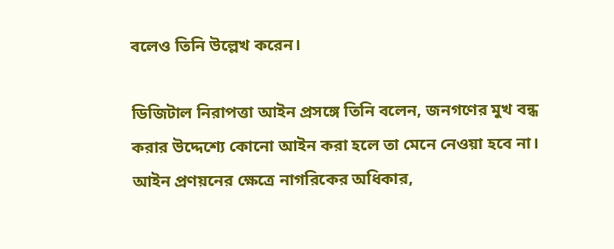বলেও তিনি উল্লেখ করেন।

ডিজিটাল নিরাপত্তা আইন প্রসঙ্গে তিনি বলেন, জনগণের মুখ বন্ধ করার উদ্দেশ্যে কোনো আইন করা হলে তা মেনে নেওয়া হবে না। আইন প্রণয়নের ক্ষেত্রে নাগরিকের অধিকার,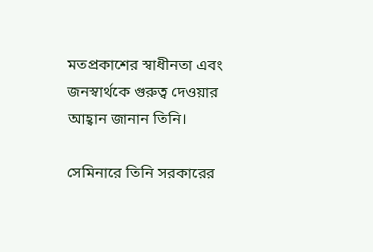মতপ্রকাশের স্বাধীনতা এবং জনস্বার্থকে গুরুত্ব দেওয়ার আহ্বান জানান তিনি।

সেমিনারে তিনি সরকারের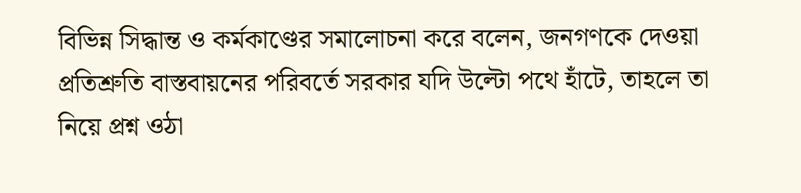বিভিন্ন সিদ্ধান্ত ও কর্মকাণ্ডের সমালোচনা করে বলেন, জনগণকে দেওয়া প্রতিশ্রুতি বাস্তবায়নের পরিবর্তে সরকার যদি উল্টো পথে হাঁটে, তাহলে তা নিয়ে প্রশ্ন ওঠা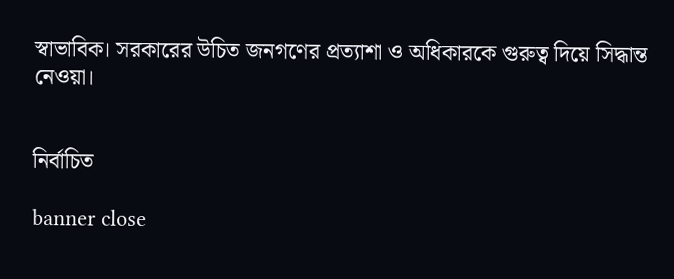স্বাভাবিক। সরকারের উচিত জনগণের প্রত্যাশা ও অধিকারকে গুরুত্ব দিয়ে সিদ্ধান্ত নেওয়া।


নির্বাচিত

banner close